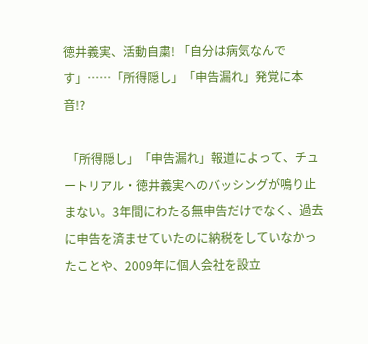徳井義実、活動自粛! 「自分は病気なんです」……「所得隠し」「申告漏れ」発覚に本音!?

 「所得隠し」「申告漏れ」報道によって、チュートリアル・徳井義実へのバッシングが鳴り止まない。3年間にわたる無申告だけでなく、過去に申告を済ませていたのに納税をしていなかったことや、2009年に個人会社を設立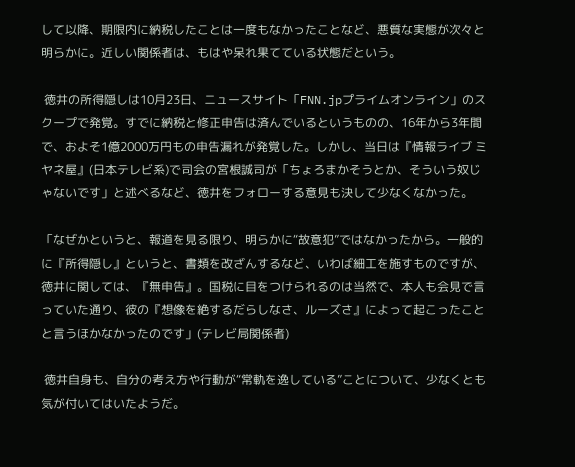して以降、期限内に納税したことは一度もなかったことなど、悪質な実態が次々と明らかに。近しい関係者は、もはや呆れ果てている状態だという。

 徳井の所得隠しは10月23日、ニュースサイト「FNN.jpプライムオンライン」のスクープで発覚。すでに納税と修正申告は済んでいるというものの、16年から3年間で、およそ1億2000万円もの申告漏れが発覚した。しかし、当日は『情報ライブ ミヤネ屋』(日本テレビ系)で司会の宮根誠司が「ちょろまかそうとか、そういう奴じゃないです」と述べるなど、徳井をフォローする意見も決して少なくなかった。

「なぜかというと、報道を見る限り、明らかに“故意犯”ではなかったから。一般的に『所得隠し』というと、書類を改ざんするなど、いわば細工を施すものですが、徳井に関しては、『無申告』。国税に目をつけられるのは当然で、本人も会見で言っていた通り、彼の『想像を絶するだらしなさ、ルーズさ』によって起こったことと言うほかなかったのです」(テレビ局関係者)

 徳井自身も、自分の考え方や行動が“常軌を逸している”ことについて、少なくとも気が付いてはいたようだ。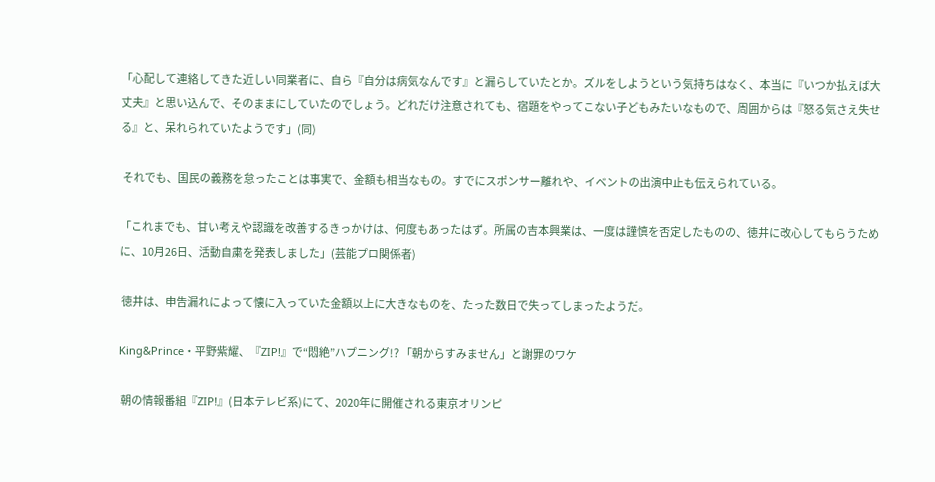「心配して連絡してきた近しい同業者に、自ら『自分は病気なんです』と漏らしていたとか。ズルをしようという気持ちはなく、本当に『いつか払えば大丈夫』と思い込んで、そのままにしていたのでしょう。どれだけ注意されても、宿題をやってこない子どもみたいなもので、周囲からは『怒る気さえ失せる』と、呆れられていたようです」(同)

 それでも、国民の義務を怠ったことは事実で、金額も相当なもの。すでにスポンサー離れや、イベントの出演中止も伝えられている。

「これまでも、甘い考えや認識を改善するきっかけは、何度もあったはず。所属の吉本興業は、一度は謹慎を否定したものの、徳井に改心してもらうために、10月26日、活動自粛を発表しました」(芸能プロ関係者)

 徳井は、申告漏れによって懐に入っていた金額以上に大きなものを、たった数日で失ってしまったようだ。

King&Prince・平野紫耀、『ZIP!』で“悶絶”ハプニング!? 「朝からすみません」と謝罪のワケ

 朝の情報番組『ZIP!』(日本テレビ系)にて、2020年に開催される東京オリンピ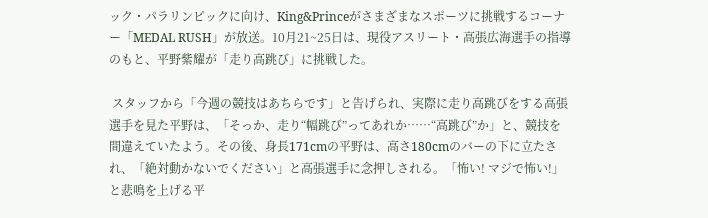ック・パラリンピックに向け、King&Princeがさまざまなスポーツに挑戦するコーナー「MEDAL RUSH」が放送。10月21~25日は、現役アスリート・高張広海選手の指導のもと、平野紫耀が「走り高跳び」に挑戦した。

 スタッフから「今週の競技はあちらです」と告げられ、実際に走り高跳びをする高張選手を見た平野は、「そっか、走り“幅跳び”ってあれか……“高跳び”か」と、競技を間違えていたよう。その後、身長171cmの平野は、高さ180cmのバーの下に立たされ、「絶対動かないでください」と高張選手に念押しされる。「怖い! マジで怖い!」と悲鳴を上げる平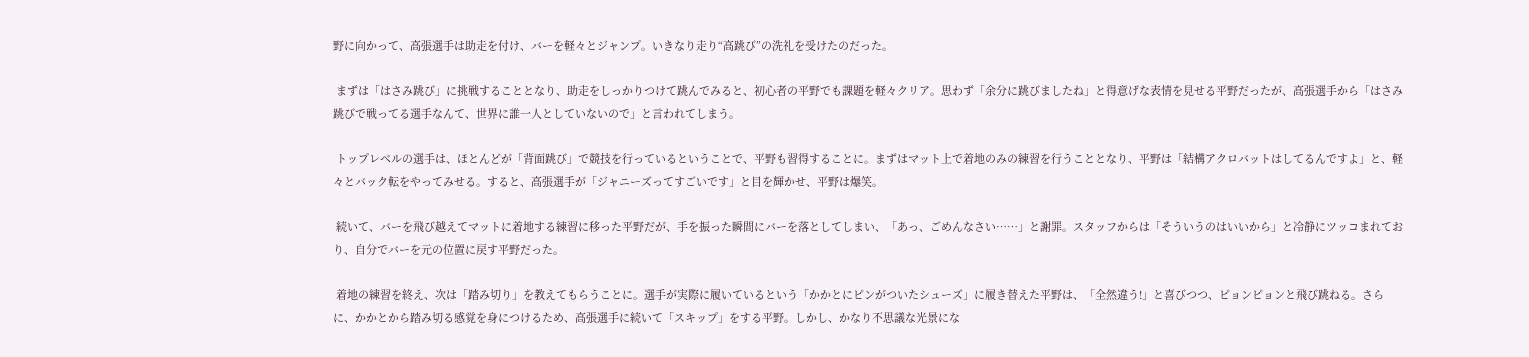野に向かって、高張選手は助走を付け、バーを軽々とジャンプ。いきなり走り“高跳び”の洗礼を受けたのだった。

 まずは「はさみ跳び」に挑戦することとなり、助走をしっかりつけて跳んでみると、初心者の平野でも課題を軽々クリア。思わず「余分に跳びましたね」と得意げな表情を見せる平野だったが、高張選手から「はさみ跳びで戦ってる選手なんて、世界に誰一人としていないので」と言われてしまう。

 トップレベルの選手は、ほとんどが「背面跳び」で競技を行っているということで、平野も習得することに。まずはマット上で着地のみの練習を行うこととなり、平野は「結構アクロバットはしてるんですよ」と、軽々とバック転をやってみせる。すると、高張選手が「ジャニーズってすごいです」と目を輝かせ、平野は爆笑。

 続いて、バーを飛び越えてマットに着地する練習に移った平野だが、手を振った瞬間にバーを落としてしまい、「あっ、ごめんなさい……」と謝罪。スタッフからは「そういうのはいいから」と冷静にツッコまれており、自分でバーを元の位置に戻す平野だった。

 着地の練習を終え、次は「踏み切り」を教えてもらうことに。選手が実際に履いているという「かかとにピンがついたシューズ」に履き替えた平野は、「全然違う!」と喜びつつ、ピョンピョンと飛び跳ねる。さらに、かかとから踏み切る感覚を身につけるため、高張選手に続いて「スキップ」をする平野。しかし、かなり不思議な光景にな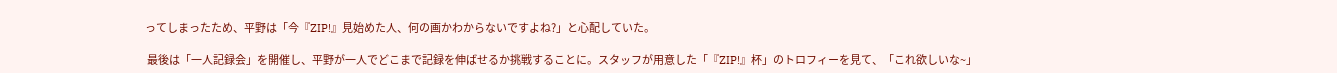ってしまったため、平野は「今『ZIP!』見始めた人、何の画かわからないですよね?」と心配していた。

 最後は「一人記録会」を開催し、平野が一人でどこまで記録を伸ばせるか挑戦することに。スタッフが用意した「『ZIP!』杯」のトロフィーを見て、「これ欲しいな~」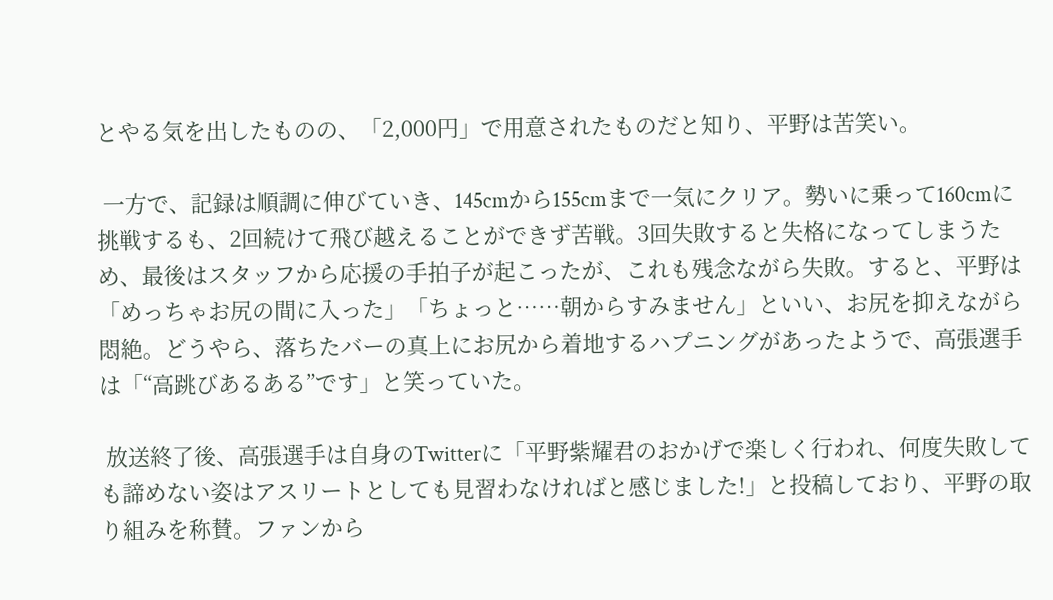とやる気を出したものの、「2,000円」で用意されたものだと知り、平野は苦笑い。

 一方で、記録は順調に伸びていき、145cmから155cmまで一気にクリア。勢いに乗って160cmに挑戦するも、2回続けて飛び越えることができず苦戦。3回失敗すると失格になってしまうため、最後はスタッフから応援の手拍子が起こったが、これも残念ながら失敗。すると、平野は「めっちゃお尻の間に入った」「ちょっと……朝からすみません」といい、お尻を抑えながら悶絶。どうやら、落ちたバーの真上にお尻から着地するハプニングがあったようで、高張選手は「“高跳びあるある”です」と笑っていた。

 放送終了後、高張選手は自身のTwitterに「平野紫耀君のおかげで楽しく行われ、何度失敗しても諦めない姿はアスリートとしても見習わなければと感じました!」と投稿しており、平野の取り組みを称賛。ファンから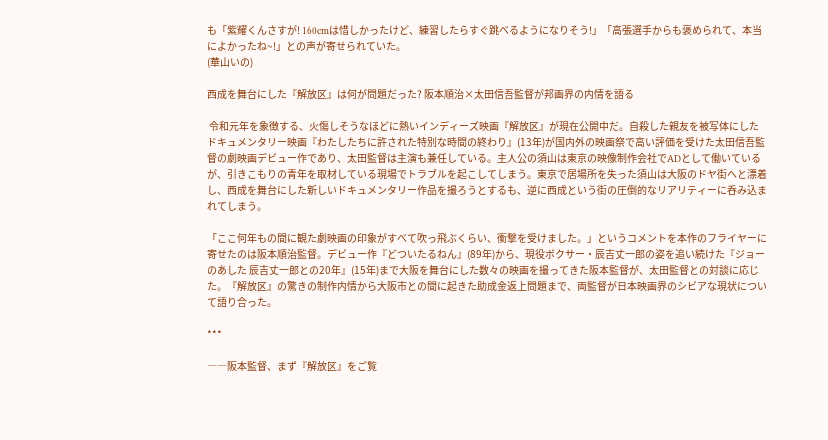も「紫耀くんさすが! 160cmは惜しかったけど、練習したらすぐ跳べるようになりそう!」「高張選手からも褒められて、本当によかったね~!」との声が寄せられていた。
(華山いの)

西成を舞台にした『解放区』は何が問題だった? 阪本順治×太田信吾監督が邦画界の内情を語る

 令和元年を象徴する、火傷しそうなほどに熱いインディーズ映画『解放区』が現在公開中だ。自殺した親友を被写体にしたドキュメンタリー映画『わたしたちに許された特別な時間の終わり』(13年)が国内外の映画祭で高い評価を受けた太田信吾監督の劇映画デビュー作であり、太田監督は主演も兼任している。主人公の須山は東京の映像制作会社でADとして働いているが、引きこもりの青年を取材している現場でトラブルを起こしてしまう。東京で居場所を失った須山は大阪のドヤ街へと漂着し、西成を舞台にした新しいドキュメンタリー作品を撮ろうとするも、逆に西成という街の圧倒的なリアリティーに呑み込まれてしまう。

「ここ何年もの間に観た劇映画の印象がすべて吹っ飛ぶくらい、衝撃を受けました。」というコメントを本作のフライヤーに寄せたのは阪本順治監督。デビュー作『どついたるねん』(89年)から、現役ボクサー・辰吉丈一郎の姿を追い続けた『ジョーのあした 辰吉丈一郎との20年』(15年)まで大阪を舞台にした数々の映画を撮ってきた阪本監督が、太田監督との対談に応じた。『解放区』の驚きの制作内情から大阪市との間に起きた助成金返上問題まで、両監督が日本映画界のシビアな現状について語り合った。

***

――阪本監督、まず『解放区』をご覧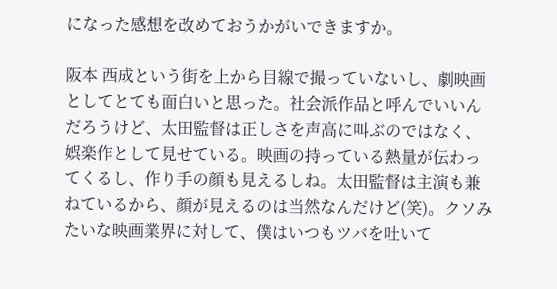になった感想を改めておうかがいできますか。

阪本 西成という街を上から目線で撮っていないし、劇映画としてとても面白いと思った。社会派作品と呼んでいいんだろうけど、太田監督は正しさを声高に叫ぶのではなく、娯楽作として見せている。映画の持っている熱量が伝わってくるし、作り手の顔も見えるしね。太田監督は主演も兼ねているから、顔が見えるのは当然なんだけど(笑)。クソみたいな映画業界に対して、僕はいつもツバを吐いて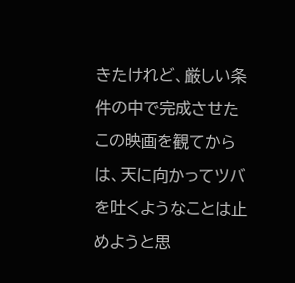きたけれど、厳しい条件の中で完成させたこの映画を観てからは、天に向かってツバを吐くようなことは止めようと思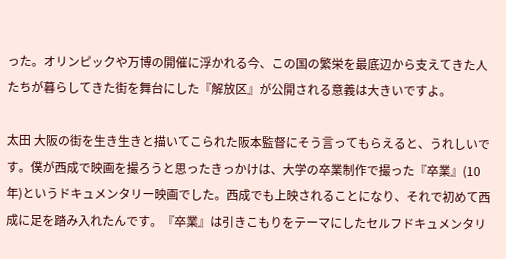った。オリンピックや万博の開催に浮かれる今、この国の繁栄を最底辺から支えてきた人たちが暮らしてきた街を舞台にした『解放区』が公開される意義は大きいですよ。

太田 大阪の街を生き生きと描いてこられた阪本監督にそう言ってもらえると、うれしいです。僕が西成で映画を撮ろうと思ったきっかけは、大学の卒業制作で撮った『卒業』(10年)というドキュメンタリー映画でした。西成でも上映されることになり、それで初めて西成に足を踏み入れたんです。『卒業』は引きこもりをテーマにしたセルフドキュメンタリ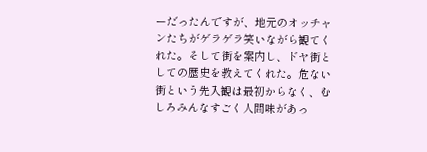ーだったんですが、地元のオッチャンたちがゲラゲラ笑いながら観てくれた。そして街を案内し、ドヤ街としての歴史を教えてくれた。危ない街という先入観は最初からなく、むしろみんなすごく人間味があっ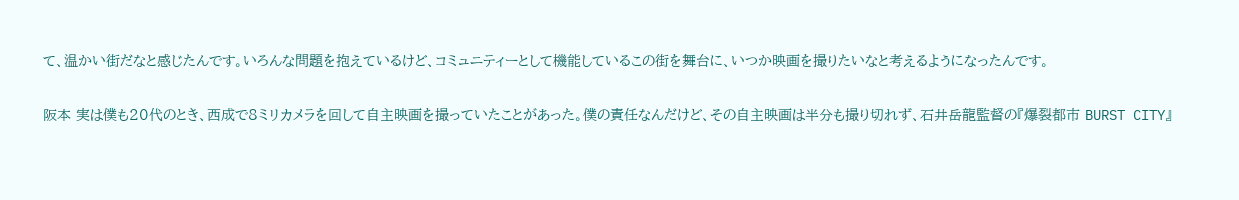て、温かい街だなと感じたんです。いろんな問題を抱えているけど、コミュニティーとして機能しているこの街を舞台に、いつか映画を撮りたいなと考えるようになったんです。

阪本 実は僕も20代のとき、西成で8ミリカメラを回して自主映画を撮っていたことがあった。僕の責任なんだけど、その自主映画は半分も撮り切れず、石井岳龍監督の『爆裂都市 BURST CITY』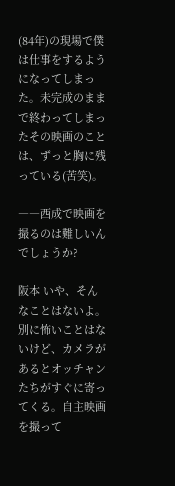(84年)の現場で僕は仕事をするようになってしまった。未完成のままで終わってしまったその映画のことは、ずっと胸に残っている(苦笑)。

――西成で映画を撮るのは難しいんでしょうか?

阪本 いや、そんなことはないよ。別に怖いことはないけど、カメラがあるとオッチャンたちがすぐに寄ってくる。自主映画を撮って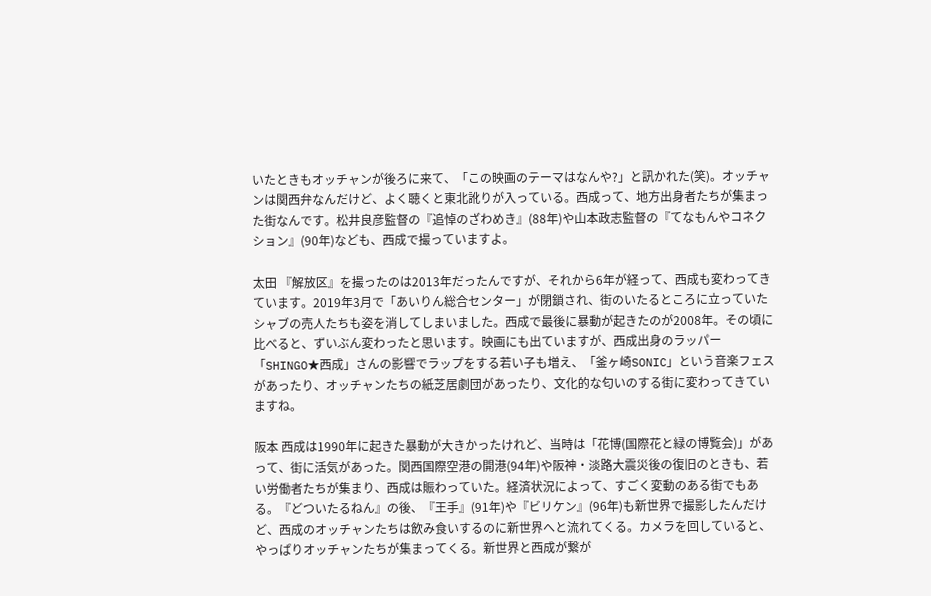いたときもオッチャンが後ろに来て、「この映画のテーマはなんや?」と訊かれた(笑)。オッチャンは関西弁なんだけど、よく聴くと東北訛りが入っている。西成って、地方出身者たちが集まった街なんです。松井良彦監督の『追悼のざわめき』(88年)や山本政志監督の『てなもんやコネクション』(90年)なども、西成で撮っていますよ。

太田 『解放区』を撮ったのは2013年だったんですが、それから6年が経って、西成も変わってきています。2019年3月で「あいりん総合センター」が閉鎖され、街のいたるところに立っていたシャブの売人たちも姿を消してしまいました。西成で最後に暴動が起きたのが2008年。その頃に比べると、ずいぶん変わったと思います。映画にも出ていますが、西成出身のラッパー「SHINGO★西成」さんの影響でラップをする若い子も増え、「釜ヶ崎SONIC」という音楽フェスがあったり、オッチャンたちの紙芝居劇団があったり、文化的な匂いのする街に変わってきていますね。

阪本 西成は1990年に起きた暴動が大きかったけれど、当時は「花博(国際花と緑の博覧会)」があって、街に活気があった。関西国際空港の開港(94年)や阪神・淡路大震災後の復旧のときも、若い労働者たちが集まり、西成は賑わっていた。経済状況によって、すごく変動のある街でもある。『どついたるねん』の後、『王手』(91年)や『ビリケン』(96年)も新世界で撮影したんだけど、西成のオッチャンたちは飲み食いするのに新世界へと流れてくる。カメラを回していると、やっぱりオッチャンたちが集まってくる。新世界と西成が繋が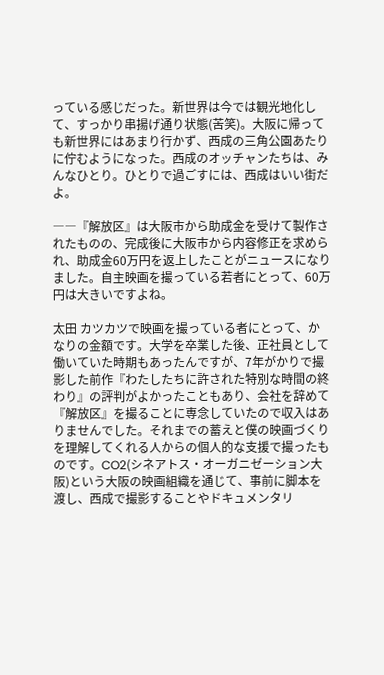っている感じだった。新世界は今では観光地化して、すっかり串揚げ通り状態(苦笑)。大阪に帰っても新世界にはあまり行かず、西成の三角公園あたりに佇むようになった。西成のオッチャンたちは、みんなひとり。ひとりで過ごすには、西成はいい街だよ。

――『解放区』は大阪市から助成金を受けて製作されたものの、完成後に大阪市から内容修正を求められ、助成金60万円を返上したことがニュースになりました。自主映画を撮っている若者にとって、60万円は大きいですよね。

太田 カツカツで映画を撮っている者にとって、かなりの金額です。大学を卒業した後、正社員として働いていた時期もあったんですが、7年がかりで撮影した前作『わたしたちに許された特別な時間の終わり』の評判がよかったこともあり、会社を辞めて『解放区』を撮ることに専念していたので収入はありませんでした。それまでの蓄えと僕の映画づくりを理解してくれる人からの個人的な支援で撮ったものです。CO2(シネアトス・オーガニゼーション大阪)という大阪の映画組織を通じて、事前に脚本を渡し、西成で撮影することやドキュメンタリ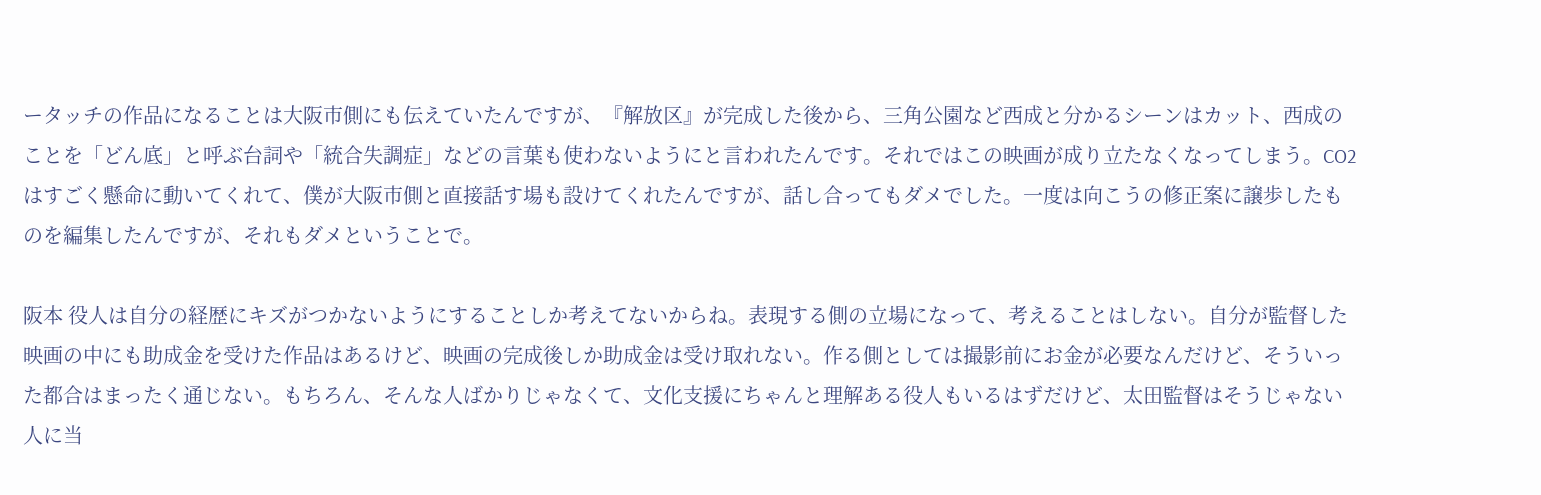ータッチの作品になることは大阪市側にも伝えていたんですが、『解放区』が完成した後から、三角公園など西成と分かるシーンはカット、西成のことを「どん底」と呼ぶ台詞や「統合失調症」などの言葉も使わないようにと言われたんです。それではこの映画が成り立たなくなってしまう。CO2はすごく懸命に動いてくれて、僕が大阪市側と直接話す場も設けてくれたんですが、話し合ってもダメでした。一度は向こうの修正案に譲歩したものを編集したんですが、それもダメということで。

阪本 役人は自分の経歴にキズがつかないようにすることしか考えてないからね。表現する側の立場になって、考えることはしない。自分が監督した映画の中にも助成金を受けた作品はあるけど、映画の完成後しか助成金は受け取れない。作る側としては撮影前にお金が必要なんだけど、そういった都合はまったく通じない。もちろん、そんな人ばかりじゃなくて、文化支援にちゃんと理解ある役人もいるはずだけど、太田監督はそうじゃない人に当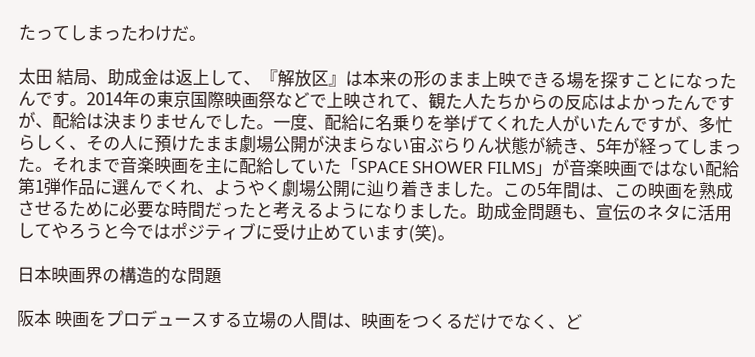たってしまったわけだ。

太田 結局、助成金は返上して、『解放区』は本来の形のまま上映できる場を探すことになったんです。2014年の東京国際映画祭などで上映されて、観た人たちからの反応はよかったんですが、配給は決まりませんでした。一度、配給に名乗りを挙げてくれた人がいたんですが、多忙らしく、その人に預けたまま劇場公開が決まらない宙ぶらりん状態が続き、5年が経ってしまった。それまで音楽映画を主に配給していた「SPACE SHOWER FILMS」が音楽映画ではない配給第1弾作品に選んでくれ、ようやく劇場公開に辿り着きました。この5年間は、この映画を熟成させるために必要な時間だったと考えるようになりました。助成金問題も、宣伝のネタに活用してやろうと今ではポジティブに受け止めています(笑)。

日本映画界の構造的な問題

阪本 映画をプロデュースする立場の人間は、映画をつくるだけでなく、ど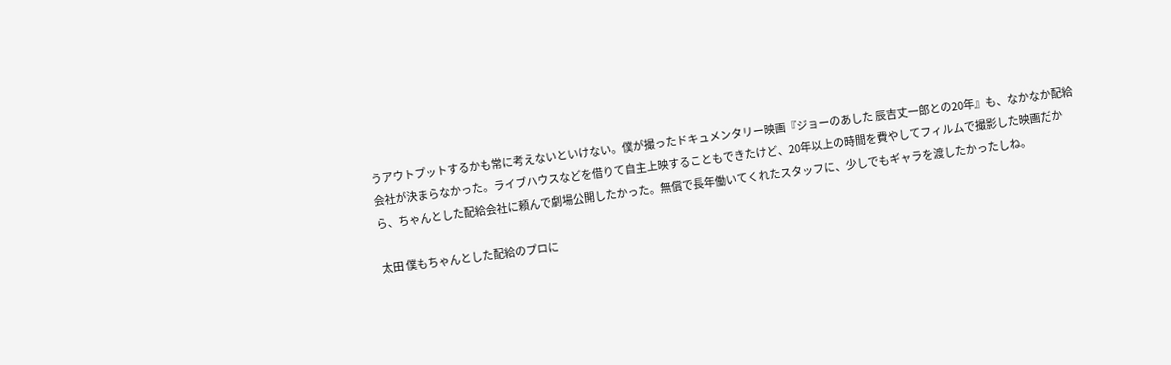うアウトプットするかも常に考えないといけない。僕が撮ったドキュメンタリー映画『ジョーのあした 辰吉丈一郎との20年』も、なかなか配給会社が決まらなかった。ライブハウスなどを借りて自主上映することもできたけど、20年以上の時間を費やしてフィルムで撮影した映画だから、ちゃんとした配給会社に頼んで劇場公開したかった。無償で長年働いてくれたスタッフに、少しでもギャラを渡したかったしね。

太田 僕もちゃんとした配給のプロに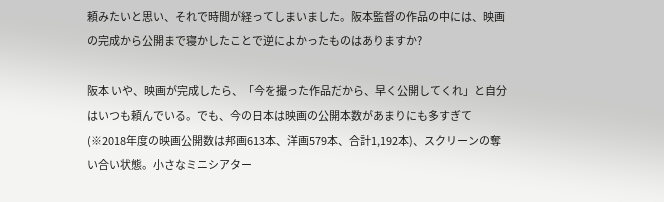頼みたいと思い、それで時間が経ってしまいました。阪本監督の作品の中には、映画の完成から公開まで寝かしたことで逆によかったものはありますか?

阪本 いや、映画が完成したら、「今を撮った作品だから、早く公開してくれ」と自分はいつも頼んでいる。でも、今の日本は映画の公開本数があまりにも多すぎて(※2018年度の映画公開数は邦画613本、洋画579本、合計1,192本)、スクリーンの奪い合い状態。小さなミニシアター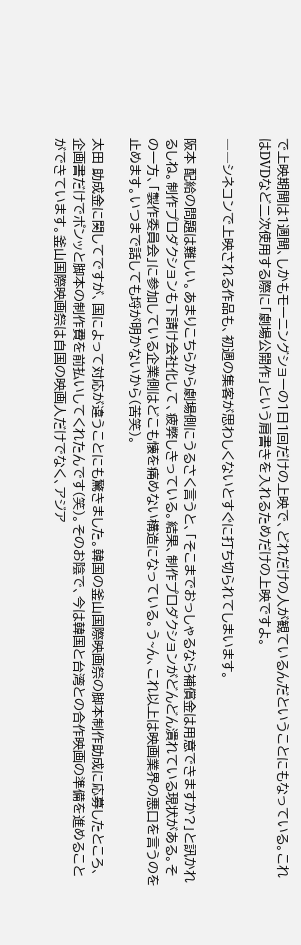で上映期間は1週間、しかもモーニングショーの1日1回だけの上映で、どれだけの人が観ているんだということにもなっている。これはDVDなど二次使用する際に「劇場公開作」という肩書きを入れるためだけの上映ですよ。

――シネコンで上映される作品も、初週の集客が思わしくないとすぐに打ち切られてしまいます。

阪本 配給の問題は難しい。あまりこちらから劇場側にうるさく言うと、「そこまでおっしゃるなら補償金は用意できますか?」と訊かれるしね。制作プロダクションも下請け会社化して、疲弊しきっている。結果、制作プロダクションがどんどん潰れている現状がある。その一方、「製作委員会」に参加している企業側はどこも懐を痛めない構造になっている。う~ん、これ以上は映画業界の悪口を言うのを止めます。いつまで話しても埒が明かないから(苦笑)。

太田 助成金に関してですが、国によって対応が違うことにも驚きました。韓国の釜山国際映画祭の脚本制作助成に応募したところ、企画書だけでポンッと脚本の制作費を前払いしてくれたんです(笑)。そのお陰で、今は韓国と台湾との合作映画の準備を進めることができています。釜山国際映画祭は自国の映画人だけでなく、アジア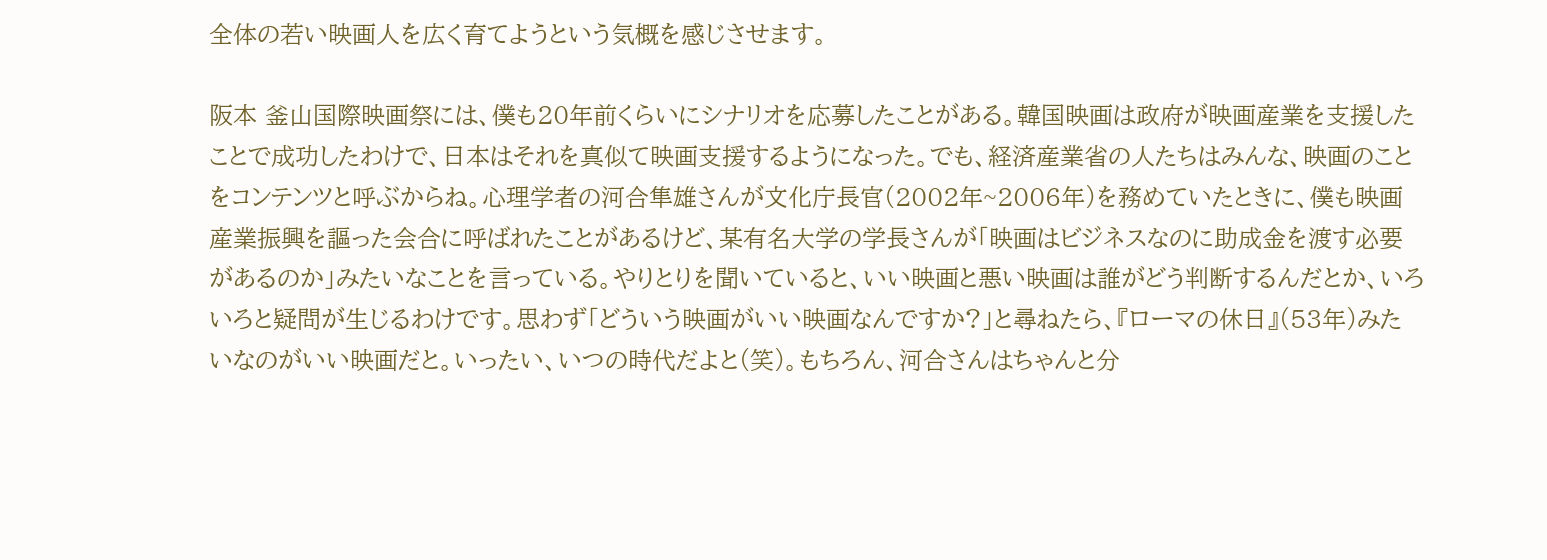全体の若い映画人を広く育てようという気概を感じさせます。

阪本 釜山国際映画祭には、僕も20年前くらいにシナリオを応募したことがある。韓国映画は政府が映画産業を支援したことで成功したわけで、日本はそれを真似て映画支援するようになった。でも、経済産業省の人たちはみんな、映画のことをコンテンツと呼ぶからね。心理学者の河合隼雄さんが文化庁長官(2002年~2006年)を務めていたときに、僕も映画産業振興を謳った会合に呼ばれたことがあるけど、某有名大学の学長さんが「映画はビジネスなのに助成金を渡す必要があるのか」みたいなことを言っている。やりとりを聞いていると、いい映画と悪い映画は誰がどう判断するんだとか、いろいろと疑問が生じるわけです。思わず「どういう映画がいい映画なんですか?」と尋ねたら、『ローマの休日』(53年)みたいなのがいい映画だと。いったい、いつの時代だよと(笑)。もちろん、河合さんはちゃんと分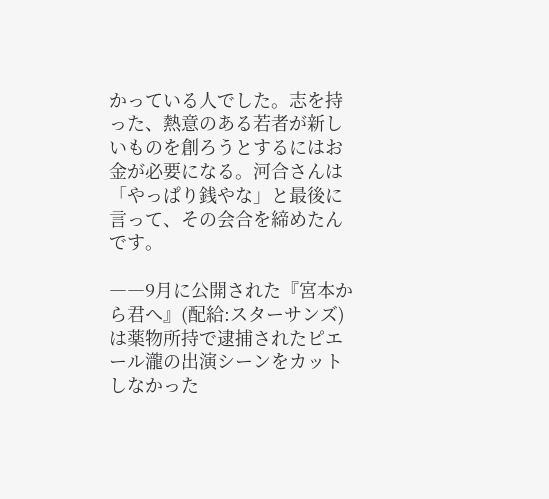かっている人でした。志を持った、熱意のある若者が新しいものを創ろうとするにはお金が必要になる。河合さんは「やっぱり銭やな」と最後に言って、その会合を締めたんです。

――9月に公開された『宮本から君へ』(配給:スターサンズ)は薬物所持で逮捕されたピエール瀧の出演シーンをカットしなかった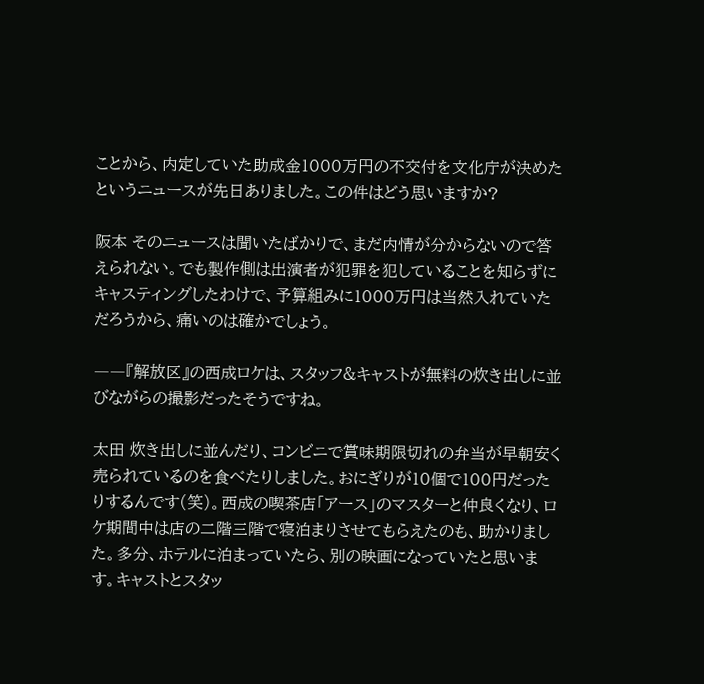ことから、内定していた助成金1000万円の不交付を文化庁が決めたというニュースが先日ありました。この件はどう思いますか?

阪本 そのニュースは聞いたばかりで、まだ内情が分からないので答えられない。でも製作側は出演者が犯罪を犯していることを知らずにキャスティングしたわけで、予算組みに1000万円は当然入れていただろうから、痛いのは確かでしょう。

――『解放区』の西成ロケは、スタッフ&キャストが無料の炊き出しに並びながらの撮影だったそうですね。

太田 炊き出しに並んだり、コンビニで賞味期限切れの弁当が早朝安く売られているのを食べたりしました。おにぎりが10個で100円だったりするんです(笑)。西成の喫茶店「アース」のマスターと仲良くなり、ロケ期間中は店の二階三階で寝泊まりさせてもらえたのも、助かりました。多分、ホテルに泊まっていたら、別の映画になっていたと思います。キャストとスタッ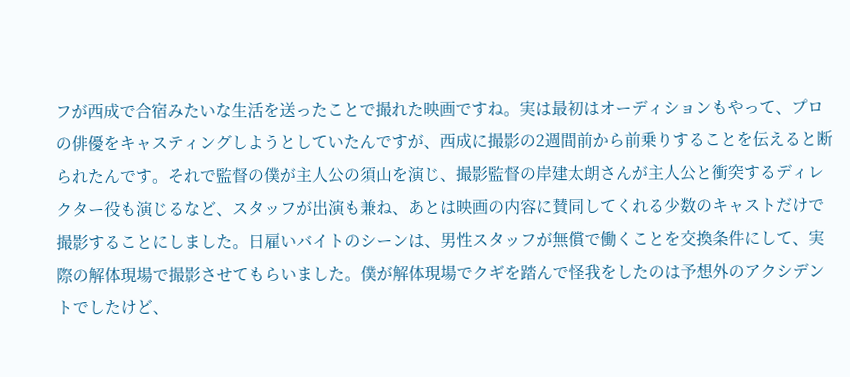フが西成で合宿みたいな生活を送ったことで撮れた映画ですね。実は最初はオーディションもやって、プロの俳優をキャスティングしようとしていたんですが、西成に撮影の2週間前から前乗りすることを伝えると断られたんです。それで監督の僕が主人公の須山を演じ、撮影監督の岸建太朗さんが主人公と衝突するディレクター役も演じるなど、スタッフが出演も兼ね、あとは映画の内容に賛同してくれる少数のキャストだけで撮影することにしました。日雇いバイトのシーンは、男性スタッフが無償で働くことを交換条件にして、実際の解体現場で撮影させてもらいました。僕が解体現場でクギを踏んで怪我をしたのは予想外のアクシデントでしたけど、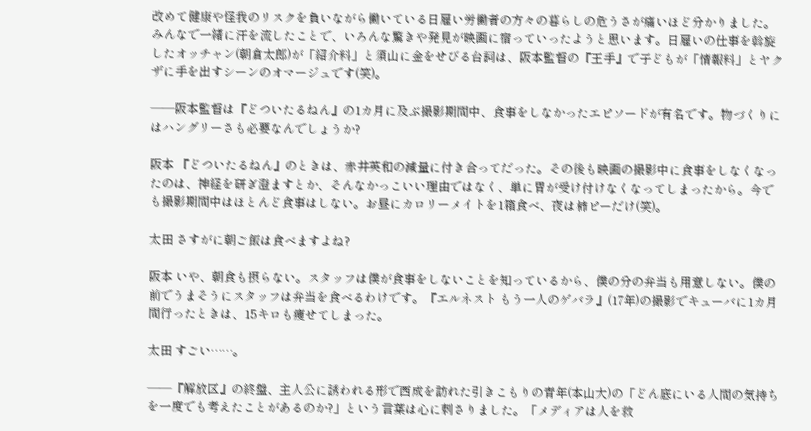改めて健康や怪我のリスクを負いながら働いている日雇い労働者の方々の暮らしの危うさが痛いほど分かりました。みんなで一緒に汗を流したことで、いろんな驚きや発見が映画に宿っていったようと思います。日雇いの仕事を斡旋したオッチャン(朝倉太郎)が「紹介料」と須山に金をせびる台詞は、阪本監督の『王手』で子どもが「情報料」とヤクザに手を出すシーンのオマージュです(笑)。

――阪本監督は『どついたるねん』の1カ月に及ぶ撮影期間中、食事をしなかったエピソードが有名です。物づくりにはハングリーさも必要なんでしょうか?

阪本 『どついたるねん』のときは、赤井英和の減量に付き合ってだった。その後も映画の撮影中に食事をしなくなったのは、神経を研ぎ澄ますとか、そんなかっこいい理由ではなく、単に胃が受け付けなくなってしまったから。今でも撮影期間中はほとんど食事はしない。お昼にカロリーメイトを1箱食べ、夜は柿ピーだけ(笑)。

太田 さすがに朝ご飯は食べますよね?

阪本 いや、朝食も摂らない。スタッフは僕が食事をしないことを知っているから、僕の分の弁当も用意しない。僕の前でうまそうにスタッフは弁当を食べるわけです。『エルネスト もう一人のゲバラ』(17年)の撮影でキューバに1カ月間行ったときは、15キロも痩せてしまった。

太田 すごい……。

――『解放区』の終盤、主人公に誘われる形で西成を訪れた引きこもりの青年(本山大)の「どん底にいる人間の気持ちを一度でも考えたことがあるのか?」という言葉は心に刺さりました。「メディアは人を救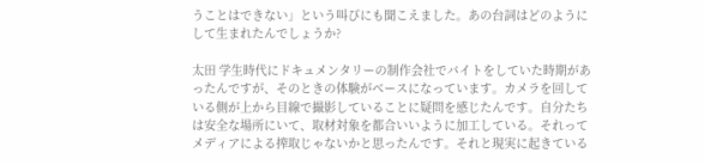うことはできない」という叫びにも聞こえました。あの台詞はどのようにして生まれたんでしょうか?

太田 学生時代にドキュメンタリーの制作会社でバイトをしていた時期があったんですが、そのときの体験がベースになっています。カメラを回している側が上から目線で撮影していることに疑問を感じたんです。自分たちは安全な場所にいて、取材対象を都合いいように加工している。それってメディアによる搾取じゃないかと思ったんです。それと現実に起きている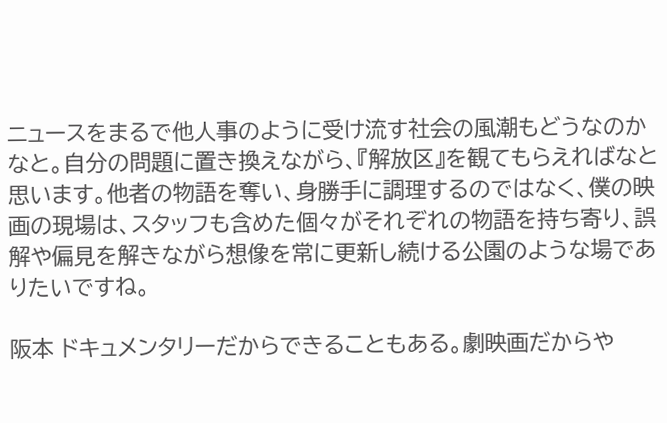ニュースをまるで他人事のように受け流す社会の風潮もどうなのかなと。自分の問題に置き換えながら、『解放区』を観てもらえればなと思います。他者の物語を奪い、身勝手に調理するのではなく、僕の映画の現場は、スタッフも含めた個々がそれぞれの物語を持ち寄り、誤解や偏見を解きながら想像を常に更新し続ける公園のような場でありたいですね。

阪本 ドキュメンタリーだからできることもある。劇映画だからや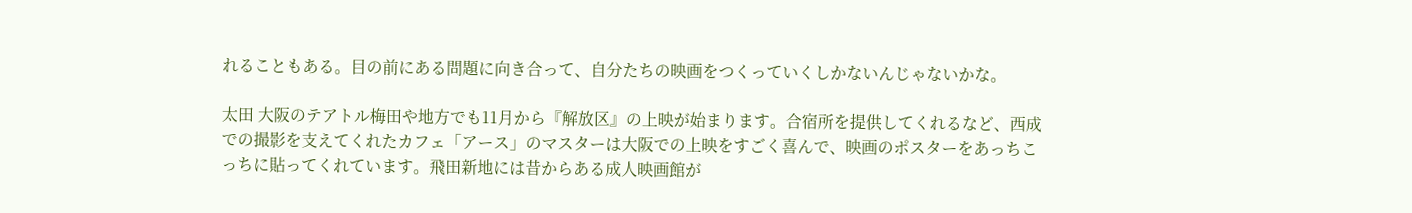れることもある。目の前にある問題に向き合って、自分たちの映画をつくっていくしかないんじゃないかな。

太田 大阪のテアトル梅田や地方でも11月から『解放区』の上映が始まります。合宿所を提供してくれるなど、西成での撮影を支えてくれたカフェ「アース」のマスターは大阪での上映をすごく喜んで、映画のポスターをあっちこっちに貼ってくれています。飛田新地には昔からある成人映画館が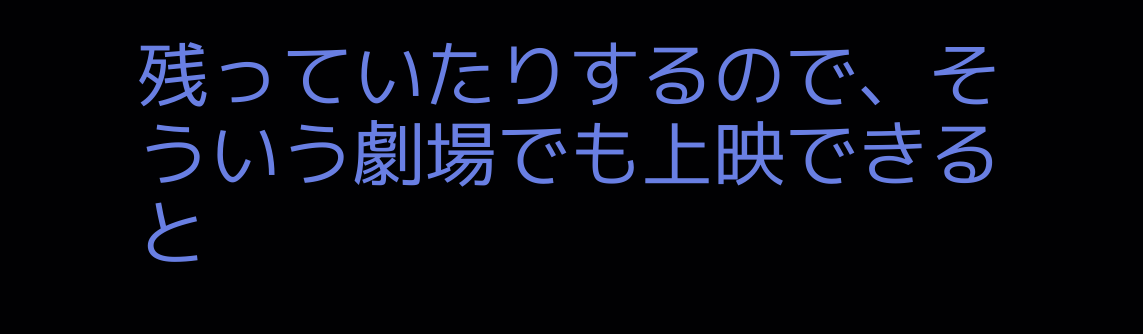残っていたりするので、そういう劇場でも上映できると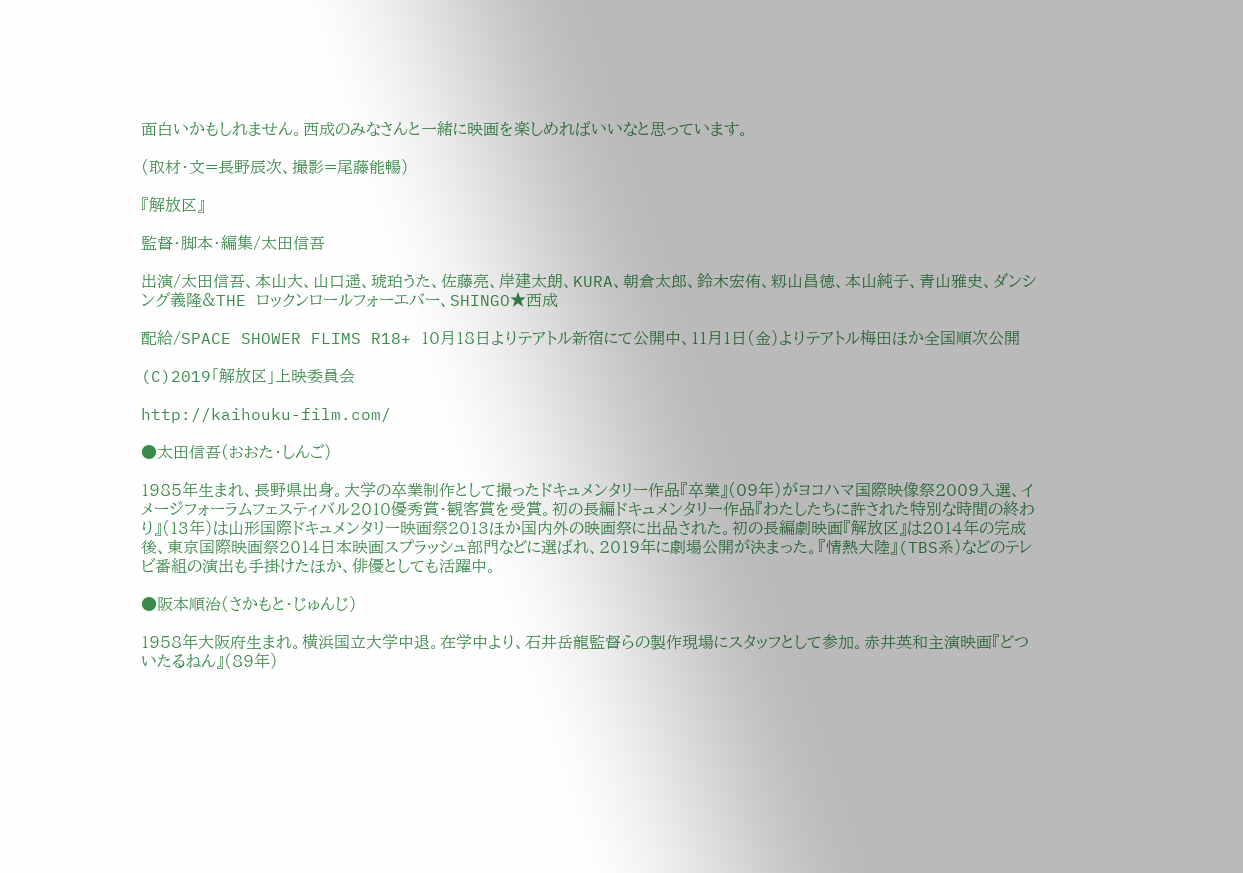面白いかもしれません。西成のみなさんと一緒に映画を楽しめればいいなと思っています。

(取材・文=長野辰次、撮影=尾藤能暢)

『解放区』

監督・脚本・編集/太田信吾

出演/太田信吾、本山大、山口遥、琥珀うた、佐藤亮、岸建太朗、KURA、朝倉太郎、鈴木宏侑、籾山昌徳、本山純子、青山雅史、ダンシング義隆&THE ロックンロールフォーエバー、SHINGO★西成

配給/SPACE SHOWER FLIMS R18+ 10月18日よりテアトル新宿にて公開中、11月1日(金)よりテアトル梅田ほか全国順次公開

(C)2019「解放区」上映委員会

http://kaihouku-film.com/

●太田信吾(おおた・しんご)

1985年生まれ、長野県出身。大学の卒業制作として撮ったドキュメンタリー作品『卒業』(09年)がヨコハマ国際映像祭2009入選、イメージフォーラムフェスティバル2010優秀賞・観客賞を受賞。初の長編ドキュメンタリー作品『わたしたちに許された特別な時間の終わり』(13年)は山形国際ドキュメンタリー映画祭2013ほか国内外の映画祭に出品された。初の長編劇映画『解放区』は2014年の完成後、東京国際映画祭2014日本映画スプラッシュ部門などに選ばれ、2019年に劇場公開が決まった。『情熱大陸』(TBS系)などのテレビ番組の演出も手掛けたほか、俳優としても活躍中。

●阪本順治(さかもと・じゅんじ)

1958年大阪府生まれ。横浜国立大学中退。在学中より、石井岳龍監督らの製作現場にスタッフとして参加。赤井英和主演映画『どついたるねん』(89年)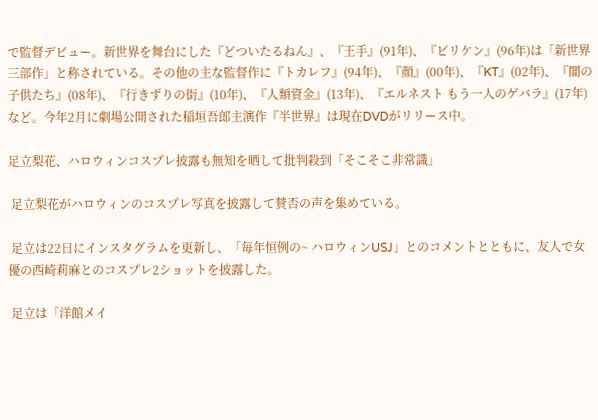で監督デビュー。新世界を舞台にした『どついたるねん』、『王手』(91年)、『ビリケン』(96年)は「新世界三部作」と称されている。その他の主な監督作に『トカレフ』(94年)、『顔』(00年)、『KT』(02年)、『闇の子供たち』(08年)、『行きずりの街』(10年)、『人類資金』(13年)、『エルネスト もう一人のゲバラ』(17年)など。今年2月に劇場公開された稲垣吾郎主演作『半世界』は現在DVDがリリース中。

足立梨花、ハロウィンコスプレ披露も無知を晒して批判殺到「そこそこ非常識」

 足立梨花がハロウィンのコスプレ写真を披露して賛否の声を集めている。

 足立は22日にインスタグラムを更新し、「毎年恒例の~ ハロウィンUSJ」とのコメントとともに、友人で女優の西崎莉麻とのコスプレ2ショットを披露した。

 足立は「洋館メイ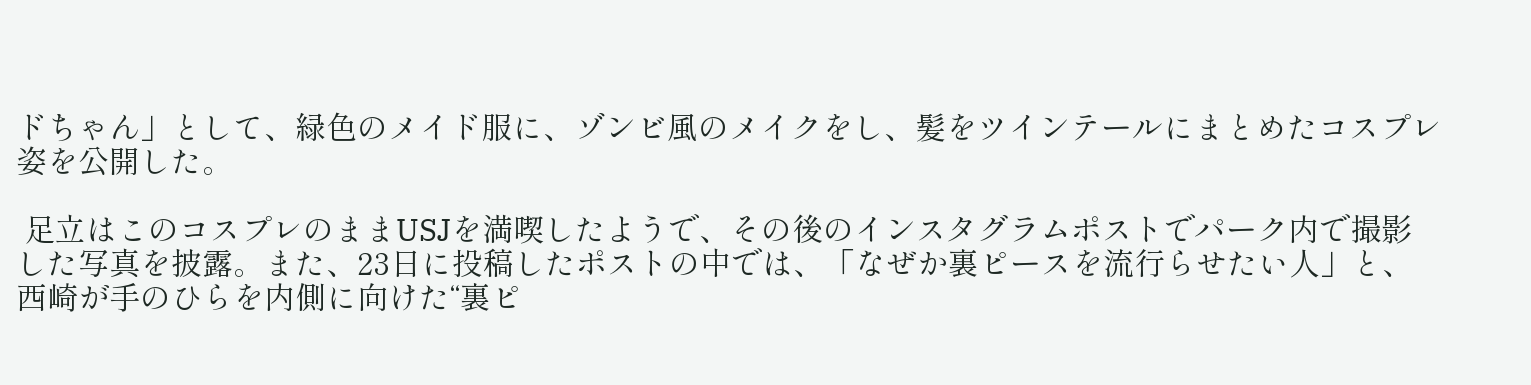ドちゃん」として、緑色のメイド服に、ゾンビ風のメイクをし、髪をツインテールにまとめたコスプレ姿を公開した。

 足立はこのコスプレのままUSJを満喫したようで、その後のインスタグラムポストでパーク内で撮影した写真を披露。また、23日に投稿したポストの中では、「なぜか裏ピースを流行らせたい人」と、西崎が手のひらを内側に向けた“裏ピ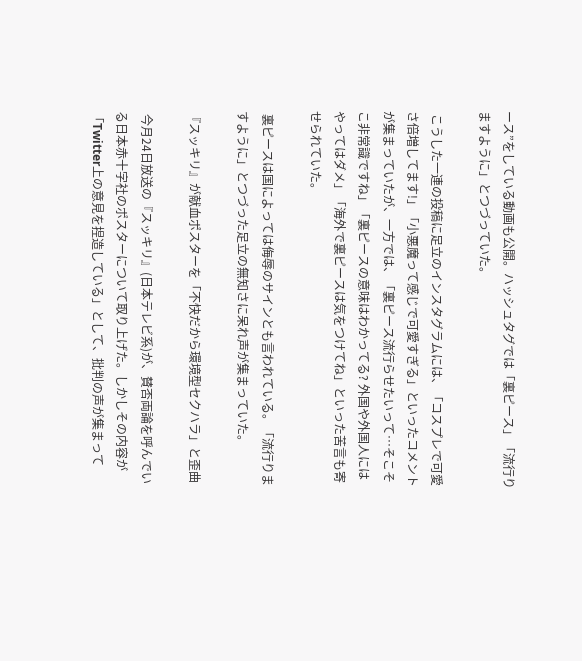ース”をしている動画も公開。ハッシュタグでは「裏ピース」「流行りますように」とつづっていた。

 こうした一連の投稿に足立のインスタグラムには、「コスプレで可愛さ倍増してます!」「小悪魔って感じで可愛すぎる」といったコメントが集まっていたが、一方では、「裏ピース流行らせたいって…そこそこ非常識ですね」「裏ピースの意味はわかってる? 外国や外国人にはやってはダメ」「海外で裏ピースは気をつけてね」といった苦言も寄せられていた。

 裏ピースは国によっては侮辱のサインとも言われている。「流行りますように」とつづった足立の無知さに呆れ声が集まっていた。

『スッキリ』が献血ポスターを「不快だから環境型セクハラ」と歪曲

 今月24日放送の『スッキリ』(日本テレビ系)が、賛否両論を呼んでいる日本赤十字社のポスターについて取り上げた。しかしその内容が「Twitter上の意見を捏造している」として、批判の声が集まって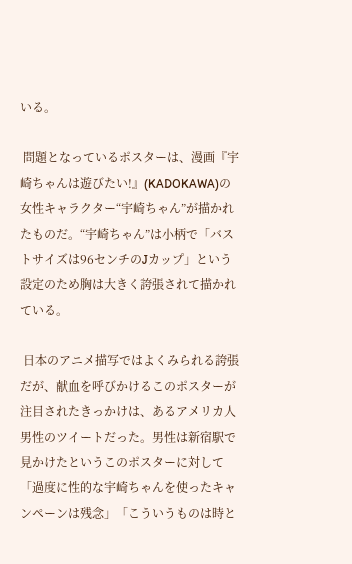いる。

 問題となっているポスターは、漫画『宇崎ちゃんは遊びたい!』(KADOKAWA)の女性キャラクター“宇崎ちゃん”が描かれたものだ。“宇崎ちゃん”は小柄で「バストサイズは96センチのJカップ」という設定のため胸は大きく誇張されて描かれている。

 日本のアニメ描写ではよくみられる誇張だが、献血を呼びかけるこのポスターが注目されたきっかけは、あるアメリカ人男性のツイートだった。男性は新宿駅で見かけたというこのポスターに対して「過度に性的な宇崎ちゃんを使ったキャンペーンは残念」「こういうものは時と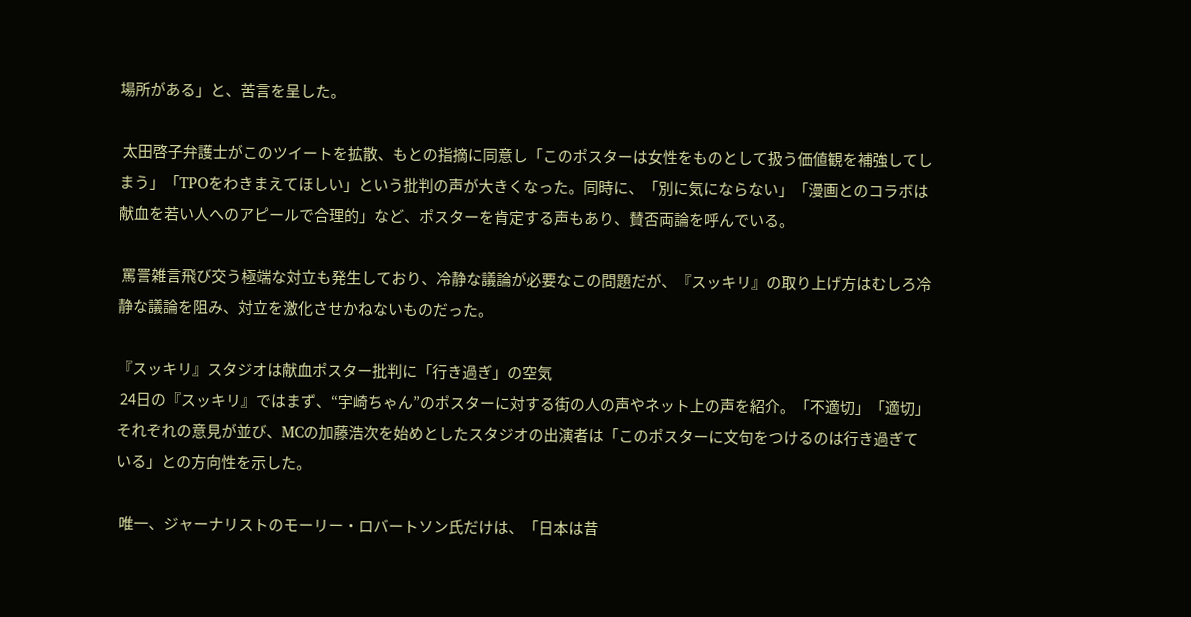場所がある」と、苦言を呈した。

 太田啓子弁護士がこのツイートを拡散、もとの指摘に同意し「このポスターは女性をものとして扱う価値観を補強してしまう」「TPOをわきまえてほしい」という批判の声が大きくなった。同時に、「別に気にならない」「漫画とのコラボは献血を若い人へのアピールで合理的」など、ポスターを肯定する声もあり、賛否両論を呼んでいる。

 罵詈雑言飛び交う極端な対立も発生しており、冷静な議論が必要なこの問題だが、『スッキリ』の取り上げ方はむしろ冷静な議論を阻み、対立を激化させかねないものだった。

『スッキリ』スタジオは献血ポスター批判に「行き過ぎ」の空気
 24日の『スッキリ』ではまず、“宇崎ちゃん”のポスターに対する街の人の声やネット上の声を紹介。「不適切」「適切」それぞれの意見が並び、MCの加藤浩次を始めとしたスタジオの出演者は「このポスターに文句をつけるのは行き過ぎている」との方向性を示した。

 唯一、ジャーナリストのモーリー・ロバートソン氏だけは、「日本は昔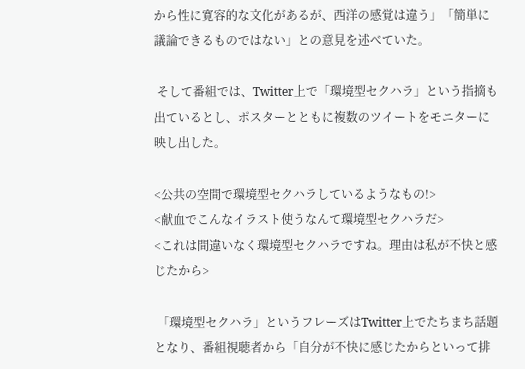から性に寛容的な文化があるが、西洋の感覚は違う」「簡単に議論できるものではない」との意見を述べていた。

 そして番組では、Twitter上で「環境型セクハラ」という指摘も出ているとし、ポスターとともに複数のツイートをモニターに映し出した。

<公共の空間で環境型セクハラしているようなもの!>
<献血でこんなイラスト使うなんて環境型セクハラだ>
<これは間違いなく環境型セクハラですね。理由は私が不快と感じたから>

 「環境型セクハラ」というフレーズはTwitter上でたちまち話題となり、番組視聴者から「自分が不快に感じたからといって排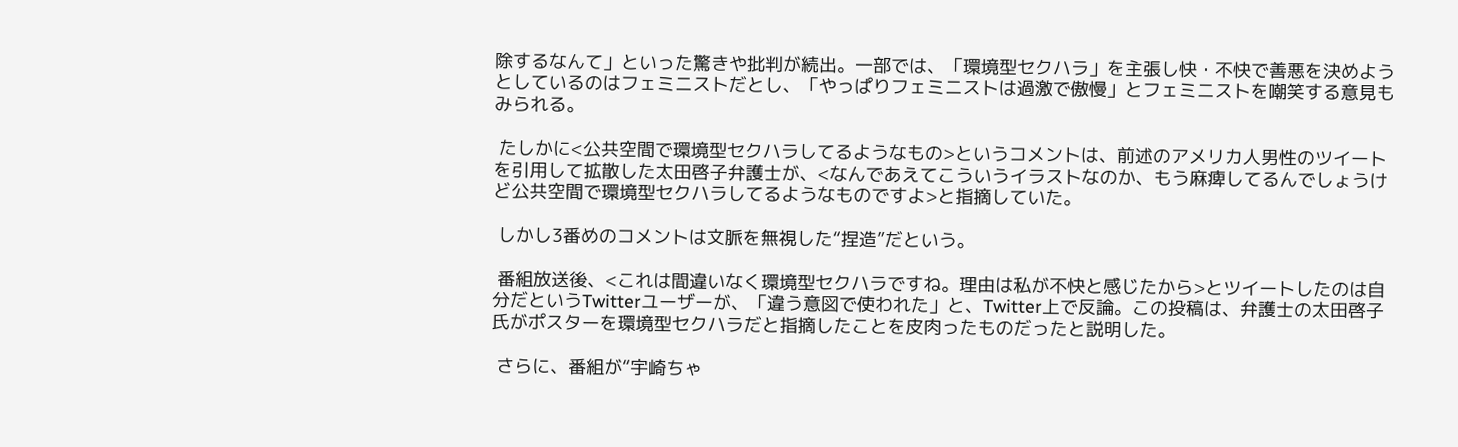除するなんて」といった驚きや批判が続出。一部では、「環境型セクハラ」を主張し快・不快で善悪を決めようとしているのはフェミニストだとし、「やっぱりフェミニストは過激で傲慢」とフェミニストを嘲笑する意見もみられる。

 たしかに<公共空間で環境型セクハラしてるようなもの>というコメントは、前述のアメリカ人男性のツイートを引用して拡散した太田啓子弁護士が、<なんであえてこういうイラストなのか、もう麻痺してるんでしょうけど公共空間で環境型セクハラしてるようなものですよ>と指摘していた。

 しかし3番めのコメントは文脈を無視した“捏造”だという。

 番組放送後、<これは間違いなく環境型セクハラですね。理由は私が不快と感じたから>とツイートしたのは自分だというTwitterユーザーが、「違う意図で使われた」と、Twitter上で反論。この投稿は、弁護士の太田啓子氏がポスターを環境型セクハラだと指摘したことを皮肉ったものだったと説明した。

 さらに、番組が“宇崎ちゃ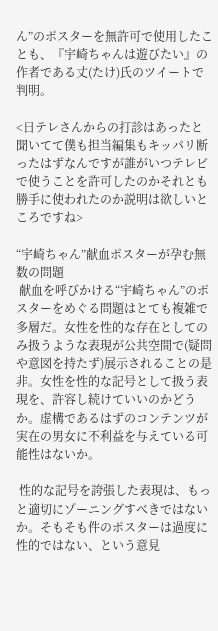ん”のポスターを無許可で使用したことも、『宇崎ちゃんは遊びたい』の作者である丈(たけ)氏のツイートで判明。

<日テレさんからの打診はあったと聞いてて僕も担当編集もキッパリ断ったはずなんですが誰がいつテレビで使うことを許可したのかそれとも勝手に使われたのか説明は欲しいところですね>

“宇崎ちゃん”献血ポスターが孕む無数の問題
 献血を呼びかける“宇崎ちゃん”のポスターをめぐる問題はとても複雑で多層だ。女性を性的な存在としてのみ扱うような表現が公共空間で(疑問や意図を持たず)展示されることの是非。女性を性的な記号として扱う表現を、許容し続けていいのかどうか。虚構であるはずのコンテンツが実在の男女に不利益を与えている可能性はないか。

 性的な記号を誇張した表現は、もっと適切にゾーニングすべきではないか。そもそも件のポスターは過度に性的ではない、という意見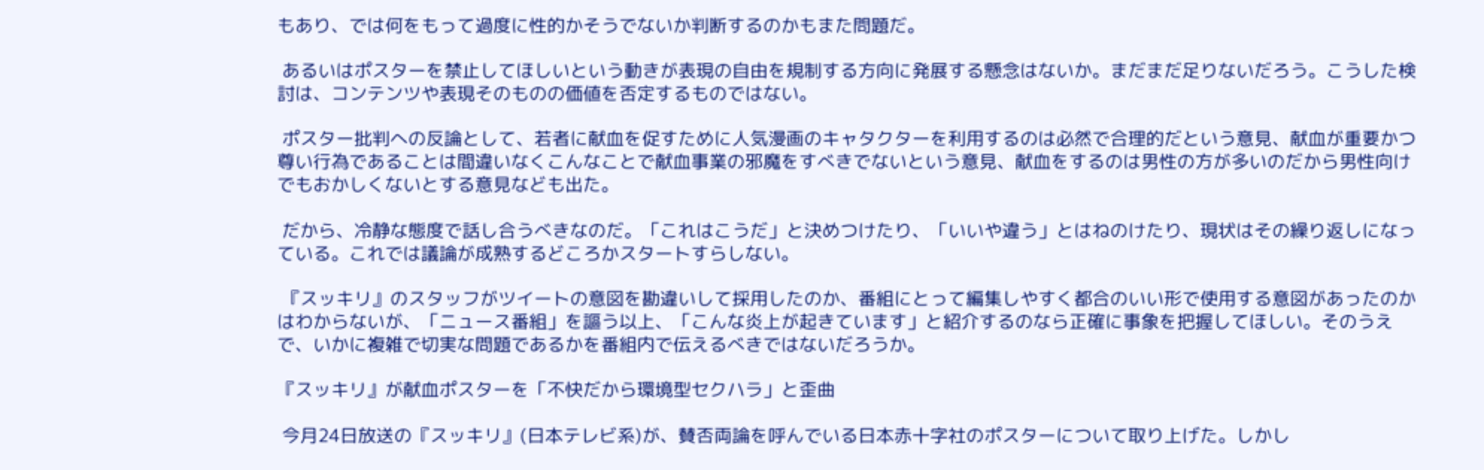もあり、では何をもって過度に性的かそうでないか判断するのかもまた問題だ。

 あるいはポスターを禁止してほしいという動きが表現の自由を規制する方向に発展する懸念はないか。まだまだ足りないだろう。こうした検討は、コンテンツや表現そのものの価値を否定するものではない。

 ポスター批判への反論として、若者に献血を促すために人気漫画のキャタクターを利用するのは必然で合理的だという意見、献血が重要かつ尊い行為であることは間違いなくこんなことで献血事業の邪魔をすべきでないという意見、献血をするのは男性の方が多いのだから男性向けでもおかしくないとする意見なども出た。

 だから、冷静な態度で話し合うべきなのだ。「これはこうだ」と決めつけたり、「いいや違う」とはねのけたり、現状はその繰り返しになっている。これでは議論が成熟するどころかスタートすらしない。

 『スッキリ』のスタッフがツイートの意図を勘違いして採用したのか、番組にとって編集しやすく都合のいい形で使用する意図があったのかはわからないが、「ニュース番組」を謳う以上、「こんな炎上が起きています」と紹介するのなら正確に事象を把握してほしい。そのうえで、いかに複雑で切実な問題であるかを番組内で伝えるべきではないだろうか。

『スッキリ』が献血ポスターを「不快だから環境型セクハラ」と歪曲

 今月24日放送の『スッキリ』(日本テレビ系)が、賛否両論を呼んでいる日本赤十字社のポスターについて取り上げた。しかし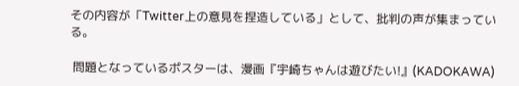その内容が「Twitter上の意見を捏造している」として、批判の声が集まっている。

 問題となっているポスターは、漫画『宇崎ちゃんは遊びたい!』(KADOKAWA)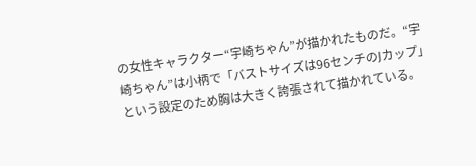の女性キャラクター“宇崎ちゃん”が描かれたものだ。“宇崎ちゃん”は小柄で「バストサイズは96センチのJカップ」という設定のため胸は大きく誇張されて描かれている。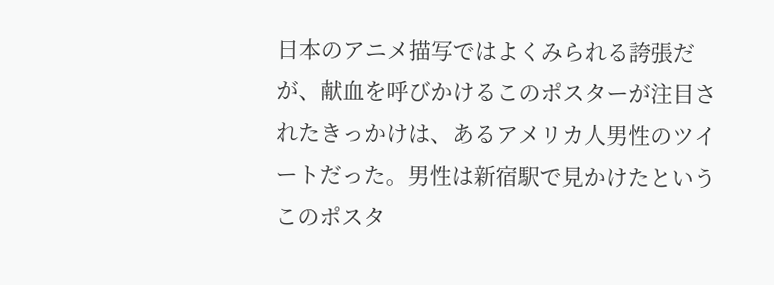日本のアニメ描写ではよくみられる誇張だが、献血を呼びかけるこのポスターが注目されたきっかけは、あるアメリカ人男性のツイートだった。男性は新宿駅で見かけたというこのポスタ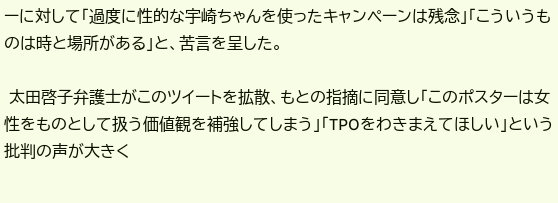ーに対して「過度に性的な宇崎ちゃんを使ったキャンペーンは残念」「こういうものは時と場所がある」と、苦言を呈した。

 太田啓子弁護士がこのツイートを拡散、もとの指摘に同意し「このポスターは女性をものとして扱う価値観を補強してしまう」「TPOをわきまえてほしい」という批判の声が大きく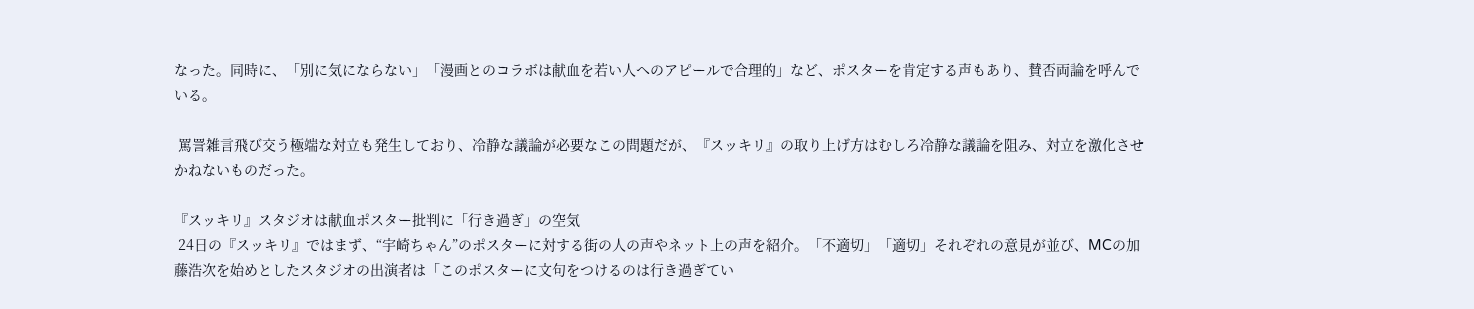なった。同時に、「別に気にならない」「漫画とのコラボは献血を若い人へのアピールで合理的」など、ポスターを肯定する声もあり、賛否両論を呼んでいる。

 罵詈雑言飛び交う極端な対立も発生しており、冷静な議論が必要なこの問題だが、『スッキリ』の取り上げ方はむしろ冷静な議論を阻み、対立を激化させかねないものだった。

『スッキリ』スタジオは献血ポスター批判に「行き過ぎ」の空気
 24日の『スッキリ』ではまず、“宇崎ちゃん”のポスターに対する街の人の声やネット上の声を紹介。「不適切」「適切」それぞれの意見が並び、MCの加藤浩次を始めとしたスタジオの出演者は「このポスターに文句をつけるのは行き過ぎてい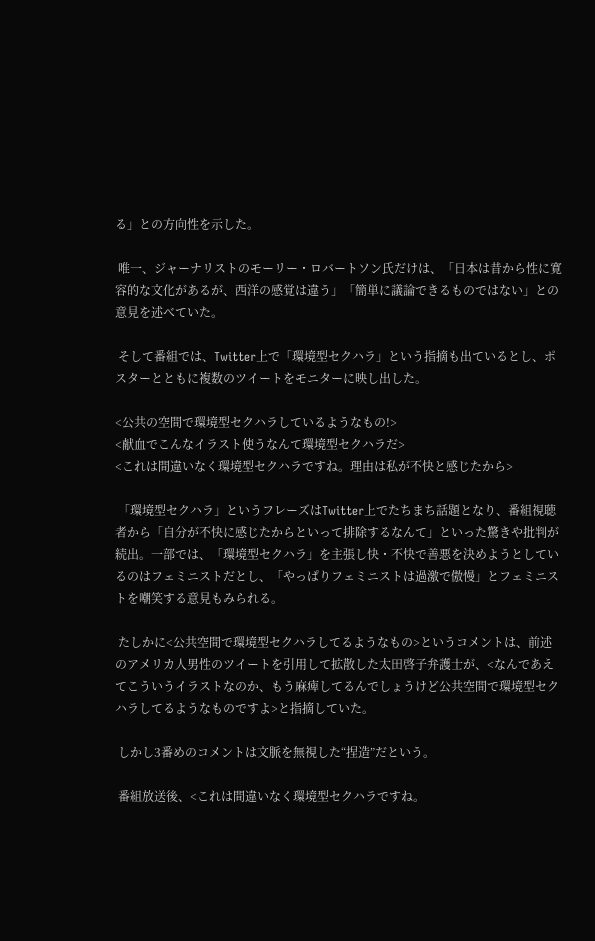る」との方向性を示した。

 唯一、ジャーナリストのモーリー・ロバートソン氏だけは、「日本は昔から性に寛容的な文化があるが、西洋の感覚は違う」「簡単に議論できるものではない」との意見を述べていた。

 そして番組では、Twitter上で「環境型セクハラ」という指摘も出ているとし、ポスターとともに複数のツイートをモニターに映し出した。

<公共の空間で環境型セクハラしているようなもの!>
<献血でこんなイラスト使うなんて環境型セクハラだ>
<これは間違いなく環境型セクハラですね。理由は私が不快と感じたから>

 「環境型セクハラ」というフレーズはTwitter上でたちまち話題となり、番組視聴者から「自分が不快に感じたからといって排除するなんて」といった驚きや批判が続出。一部では、「環境型セクハラ」を主張し快・不快で善悪を決めようとしているのはフェミニストだとし、「やっぱりフェミニストは過激で傲慢」とフェミニストを嘲笑する意見もみられる。

 たしかに<公共空間で環境型セクハラしてるようなもの>というコメントは、前述のアメリカ人男性のツイートを引用して拡散した太田啓子弁護士が、<なんであえてこういうイラストなのか、もう麻痺してるんでしょうけど公共空間で環境型セクハラしてるようなものですよ>と指摘していた。

 しかし3番めのコメントは文脈を無視した“捏造”だという。

 番組放送後、<これは間違いなく環境型セクハラですね。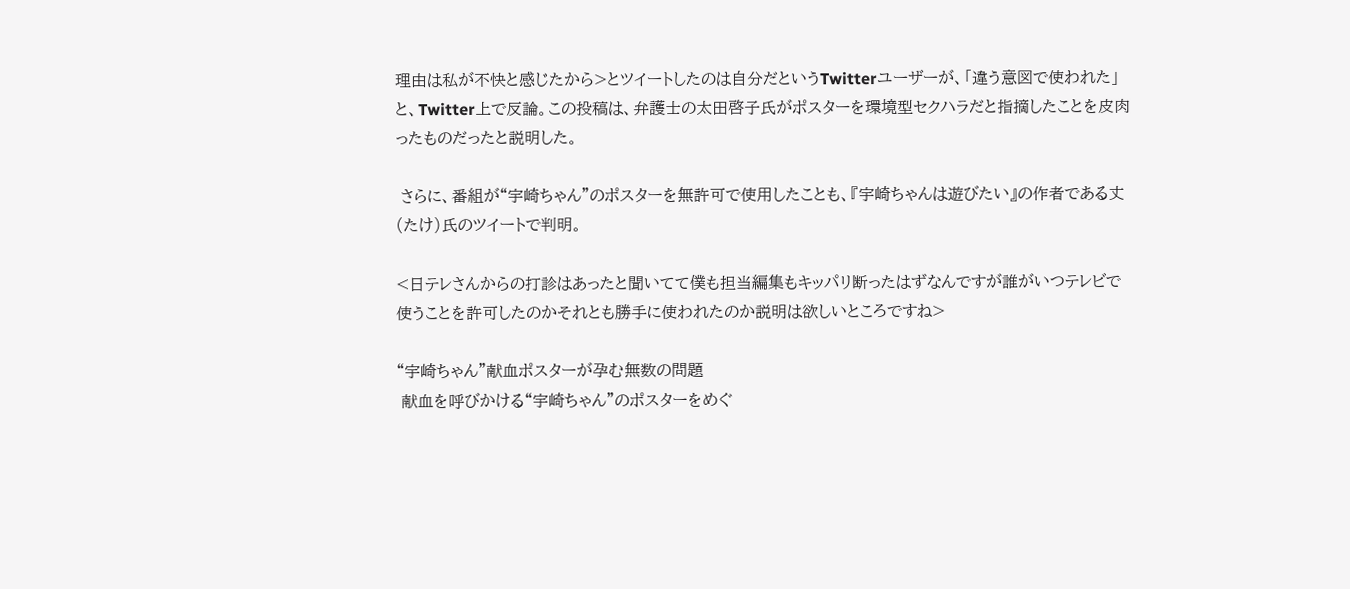理由は私が不快と感じたから>とツイートしたのは自分だというTwitterユーザーが、「違う意図で使われた」と、Twitter上で反論。この投稿は、弁護士の太田啓子氏がポスターを環境型セクハラだと指摘したことを皮肉ったものだったと説明した。

 さらに、番組が“宇崎ちゃん”のポスターを無許可で使用したことも、『宇崎ちゃんは遊びたい』の作者である丈(たけ)氏のツイートで判明。

<日テレさんからの打診はあったと聞いてて僕も担当編集もキッパリ断ったはずなんですが誰がいつテレビで使うことを許可したのかそれとも勝手に使われたのか説明は欲しいところですね>

“宇崎ちゃん”献血ポスターが孕む無数の問題
 献血を呼びかける“宇崎ちゃん”のポスターをめぐ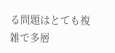る問題はとても複雑で多層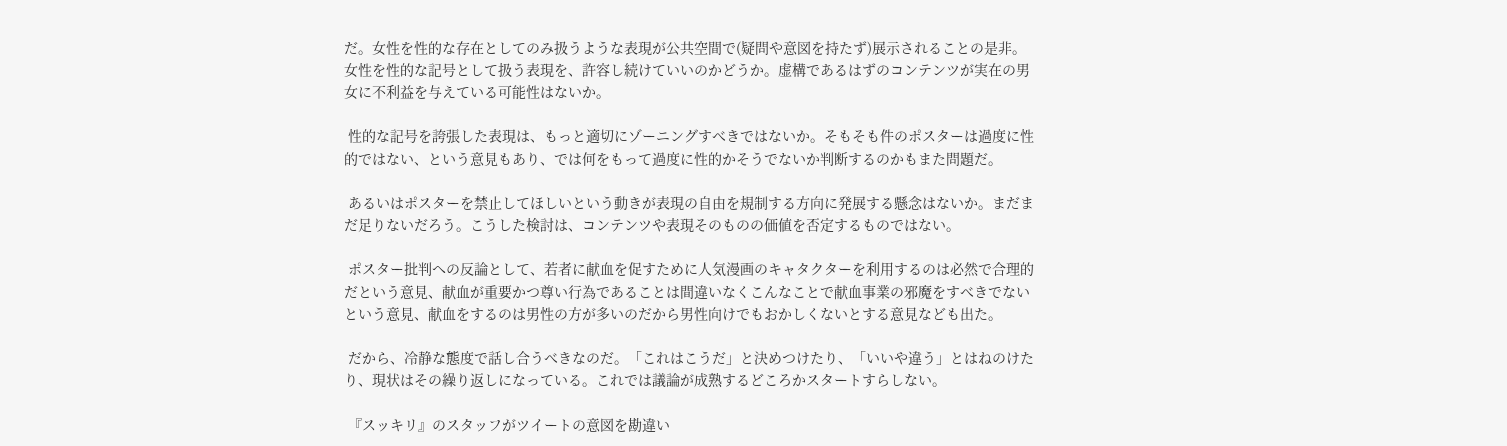だ。女性を性的な存在としてのみ扱うような表現が公共空間で(疑問や意図を持たず)展示されることの是非。女性を性的な記号として扱う表現を、許容し続けていいのかどうか。虚構であるはずのコンテンツが実在の男女に不利益を与えている可能性はないか。

 性的な記号を誇張した表現は、もっと適切にゾーニングすべきではないか。そもそも件のポスターは過度に性的ではない、という意見もあり、では何をもって過度に性的かそうでないか判断するのかもまた問題だ。

 あるいはポスターを禁止してほしいという動きが表現の自由を規制する方向に発展する懸念はないか。まだまだ足りないだろう。こうした検討は、コンテンツや表現そのものの価値を否定するものではない。

 ポスター批判への反論として、若者に献血を促すために人気漫画のキャタクターを利用するのは必然で合理的だという意見、献血が重要かつ尊い行為であることは間違いなくこんなことで献血事業の邪魔をすべきでないという意見、献血をするのは男性の方が多いのだから男性向けでもおかしくないとする意見なども出た。

 だから、冷静な態度で話し合うべきなのだ。「これはこうだ」と決めつけたり、「いいや違う」とはねのけたり、現状はその繰り返しになっている。これでは議論が成熟するどころかスタートすらしない。

 『スッキリ』のスタッフがツイートの意図を勘違い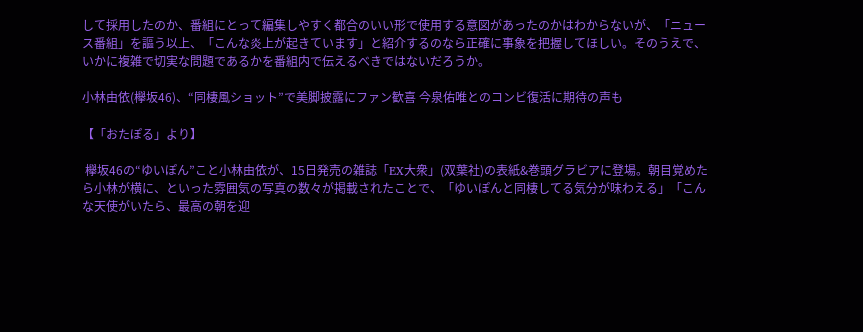して採用したのか、番組にとって編集しやすく都合のいい形で使用する意図があったのかはわからないが、「ニュース番組」を謳う以上、「こんな炎上が起きています」と紹介するのなら正確に事象を把握してほしい。そのうえで、いかに複雑で切実な問題であるかを番組内で伝えるべきではないだろうか。

小林由依(欅坂46)、“同棲風ショット”で美脚披露にファン歓喜 今泉佑唯とのコンビ復活に期待の声も

【「おたぽる」より】

 欅坂46の“ゆいぽん”こと小林由依が、15日発売の雑誌「EX大衆」(双葉社)の表紙&巻頭グラビアに登場。朝目覚めたら小林が横に、といった雰囲気の写真の数々が掲載されたことで、「ゆいぽんと同棲してる気分が味わえる」「こんな天使がいたら、最高の朝を迎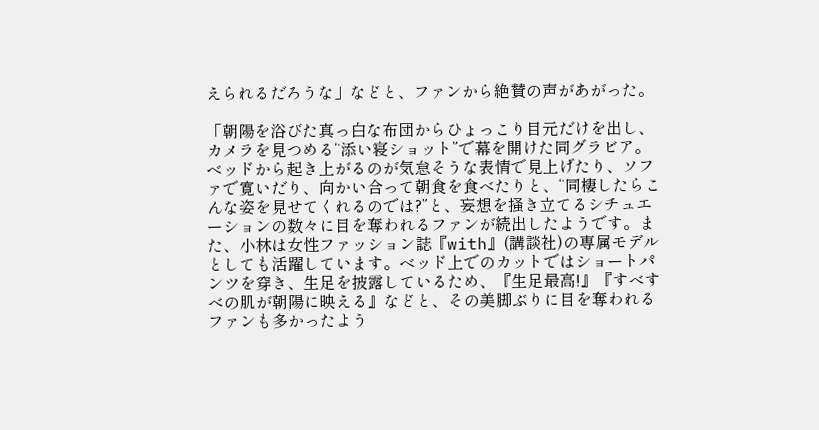えられるだろうな」などと、ファンから絶賛の声があがった。

「朝陽を浴びた真っ白な布団からひょっこり目元だけを出し、カメラを見つめる“添い寝ショット”で幕を開けた同グラビア。ベッドから起き上がるのが気怠そうな表情で見上げたり、ソファで寛いだり、向かい合って朝食を食べたりと、“同棲したらこんな姿を見せてくれるのでは?”と、妄想を掻き立てるシチュエーションの数々に目を奪われるファンが続出したようです。また、小林は女性ファッション誌『with』(講談社)の専属モデルとしても活躍しています。ベッド上でのカットではショートパンツを穿き、生足を披露しているため、『生足最高!』『すべすべの肌が朝陽に映える』などと、その美脚ぶりに目を奪われるファンも多かったよう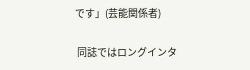です」(芸能関係者)

 同誌ではロングインタ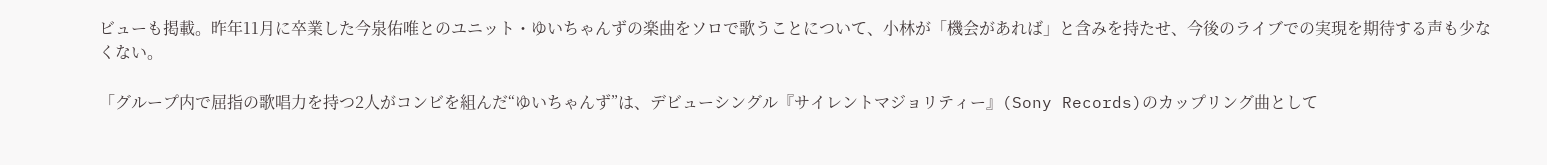ビューも掲載。昨年11月に卒業した今泉佑唯とのユニット・ゆいちゃんずの楽曲をソロで歌うことについて、小林が「機会があれば」と含みを持たせ、今後のライブでの実現を期待する声も少なくない。

「グループ内で屈指の歌唱力を持つ2人がコンビを組んだ“ゆいちゃんず”は、デビューシングル『サイレントマジョリティー』(Sony Records)のカップリング曲として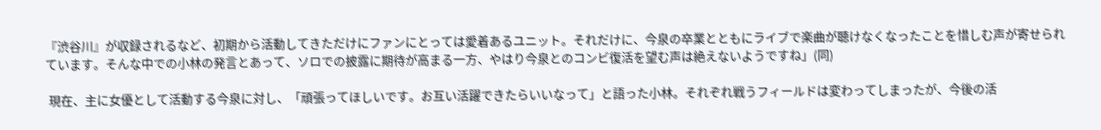『渋谷川』が収録されるなど、初期から活動してきただけにファンにとっては愛着あるユニット。それだけに、今泉の卒業とともにライブで楽曲が聴けなくなったことを惜しむ声が寄せられています。そんな中での小林の発言とあって、ソロでの披露に期待が高まる一方、やはり今泉とのコンビ復活を望む声は絶えないようですね」(同)

 現在、主に女優として活動する今泉に対し、「頑張ってほしいです。お互い活躍できたらいいなって」と語った小林。それぞれ戦うフィールドは変わってしまったが、今後の活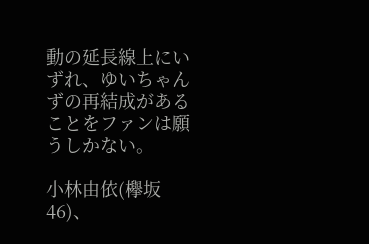動の延長線上にいずれ、ゆいちゃんずの再結成があることをファンは願うしかない。

小林由依(欅坂46)、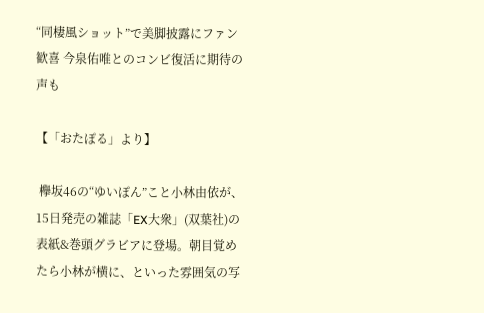“同棲風ショット”で美脚披露にファン歓喜 今泉佑唯とのコンビ復活に期待の声も

【「おたぽる」より】

 欅坂46の“ゆいぽん”こと小林由依が、15日発売の雑誌「EX大衆」(双葉社)の表紙&巻頭グラビアに登場。朝目覚めたら小林が横に、といった雰囲気の写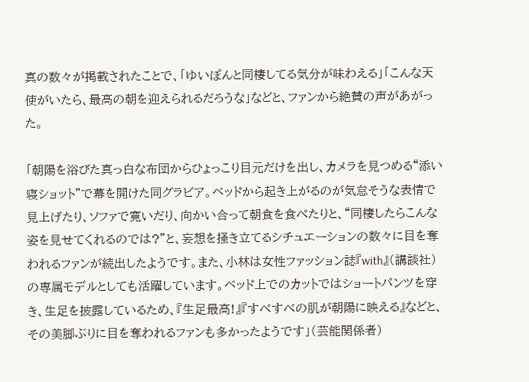真の数々が掲載されたことで、「ゆいぽんと同棲してる気分が味わえる」「こんな天使がいたら、最高の朝を迎えられるだろうな」などと、ファンから絶賛の声があがった。

「朝陽を浴びた真っ白な布団からひょっこり目元だけを出し、カメラを見つめる“添い寝ショット”で幕を開けた同グラビア。ベッドから起き上がるのが気怠そうな表情で見上げたり、ソファで寛いだり、向かい合って朝食を食べたりと、“同棲したらこんな姿を見せてくれるのでは?”と、妄想を掻き立てるシチュエーションの数々に目を奪われるファンが続出したようです。また、小林は女性ファッション誌『with』(講談社)の専属モデルとしても活躍しています。ベッド上でのカットではショートパンツを穿き、生足を披露しているため、『生足最高!』『すべすべの肌が朝陽に映える』などと、その美脚ぶりに目を奪われるファンも多かったようです」(芸能関係者)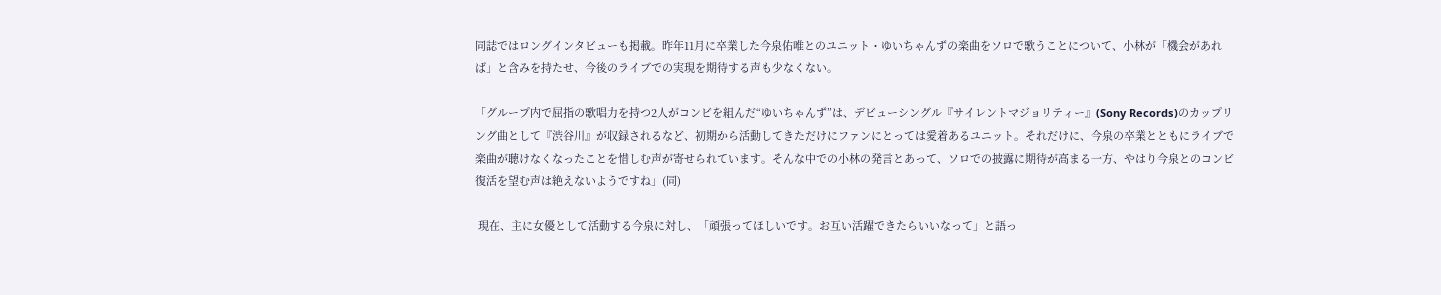同誌ではロングインタビューも掲載。昨年11月に卒業した今泉佑唯とのユニット・ゆいちゃんずの楽曲をソロで歌うことについて、小林が「機会があれば」と含みを持たせ、今後のライブでの実現を期待する声も少なくない。

「グループ内で屈指の歌唱力を持つ2人がコンビを組んだ“ゆいちゃんず”は、デビューシングル『サイレントマジョリティー』(Sony Records)のカップリング曲として『渋谷川』が収録されるなど、初期から活動してきただけにファンにとっては愛着あるユニット。それだけに、今泉の卒業とともにライブで楽曲が聴けなくなったことを惜しむ声が寄せられています。そんな中での小林の発言とあって、ソロでの披露に期待が高まる一方、やはり今泉とのコンビ復活を望む声は絶えないようですね」(同)

 現在、主に女優として活動する今泉に対し、「頑張ってほしいです。お互い活躍できたらいいなって」と語っ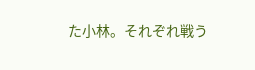た小林。それぞれ戦う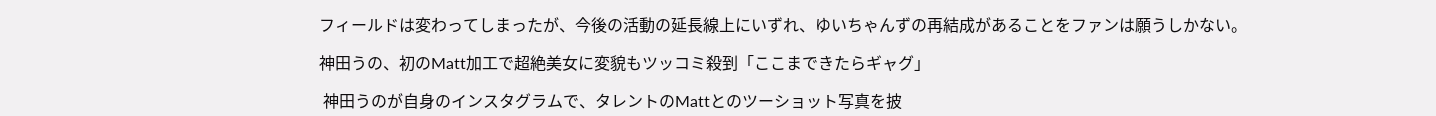フィールドは変わってしまったが、今後の活動の延長線上にいずれ、ゆいちゃんずの再結成があることをファンは願うしかない。

神田うの、初のMatt加工で超絶美女に変貌もツッコミ殺到「ここまできたらギャグ」

 神田うのが自身のインスタグラムで、タレントのMattとのツーショット写真を披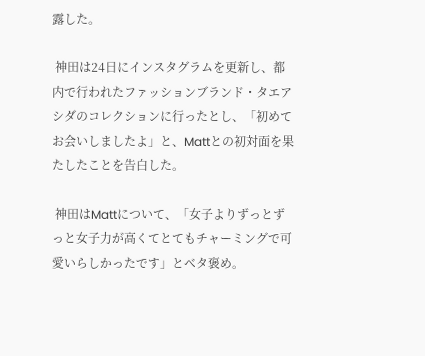露した。

 神田は24日にインスタグラムを更新し、都内で行われたファッションブランド・タエアシダのコレクションに行ったとし、「初めてお会いしましたよ」と、Mattとの初対面を果たしたことを告白した。

 神田はMattについて、「女子よりずっとずっと女子力が高くてとてもチャーミングで可愛いらしかったです」とベタ褒め。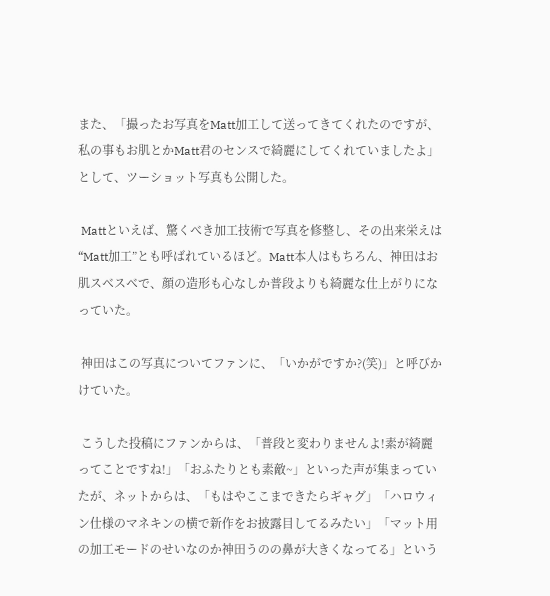また、「撮ったお写真をMatt加工して送ってきてくれたのですが、私の事もお肌とかMatt君のセンスで綺麗にしてくれていましたよ」として、ツーショット写真も公開した。

 Mattといえば、驚くべき加工技術で写真を修整し、その出来栄えは“Matt加工”とも呼ばれているほど。Matt本人はもちろん、神田はお肌スベスベで、顔の造形も心なしか普段よりも綺麗な仕上がりになっていた。

 神田はこの写真についてファンに、「いかがですか?(笑)」と呼びかけていた。

 こうした投稿にファンからは、「普段と変わりませんよ!素が綺麗ってことですね!」「おふたりとも素敵~」といった声が集まっていたが、ネットからは、「もはやここまできたらギャグ」「ハロウィン仕様のマネキンの横で新作をお披露目してるみたい」「マット用の加工モードのせいなのか神田うのの鼻が大きくなってる」という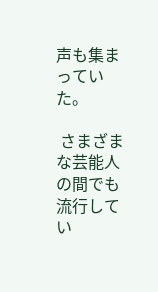声も集まっていた。

 さまざまな芸能人の間でも流行してい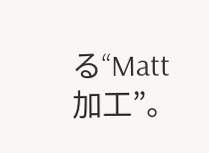る“Matt加工”。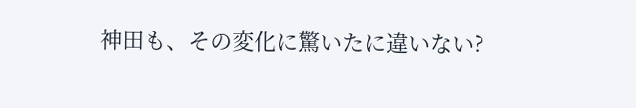神田も、その変化に驚いたに違いない?